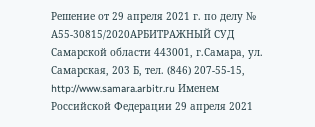Решение от 29 апреля 2021 г. по делу № А55-30815/2020АРБИТРАЖНЫЙ СУД Самарской области 443001, г.Самара, ул. Самарская, 203 Б, тел. (846) 207-55-15, http://www.samara.arbitr.ru Именем Российской Федерации 29 апреля 2021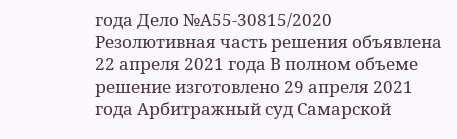года Дело №А55-30815/2020 Резолютивная часть решения объявлена 22 апреля 2021 года В полном объеме решение изготовлено 29 апреля 2021 года Арбитражный суд Самарской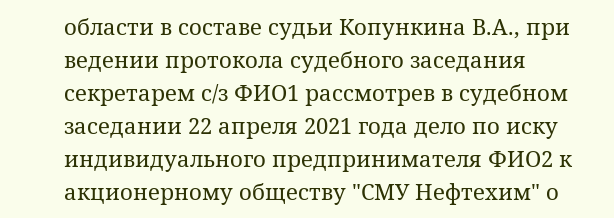области в составе судьи Копункина В.А., при ведении протокола судебного заседания секретарем с/з ФИО1 рассмотрев в судебном заседании 22 апреля 2021 года дело по иску индивидуального предпринимателя ФИО2 к акционерному обществу "СМУ Нефтехим" о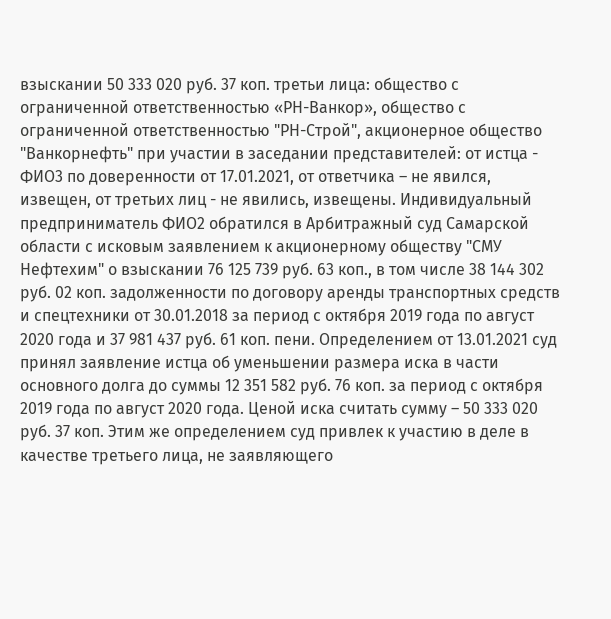взыскании 50 333 020 руб. 37 коп. третьи лица: общество с ограниченной ответственностью «РН-Ванкор», общество с ограниченной ответственностью "РН-Строй", акционерное общество "Ванкорнефть" при участии в заседании представителей: от истца - ФИО3 по доверенности от 17.01.2021, от ответчика – не явился, извещен, от третьих лиц - не явились, извещены. Индивидуальный предприниматель ФИО2 обратился в Арбитражный суд Самарской области с исковым заявлением к акционерному обществу "СМУ Нефтехим" о взыскании 76 125 739 руб. 63 коп., в том числе 38 144 302 руб. 02 коп. задолженности по договору аренды транспортных средств и спецтехники от 30.01.2018 за период с октября 2019 года по август 2020 года и 37 981 437 руб. 61 коп. пени. Определением от 13.01.2021 суд принял заявление истца об уменьшении размера иска в части основного долга до суммы 12 351 582 руб. 76 коп. за период с октября 2019 года по август 2020 года. Ценой иска считать сумму – 50 333 020 руб. 37 коп. Этим же определением суд привлек к участию в деле в качестве третьего лица, не заявляющего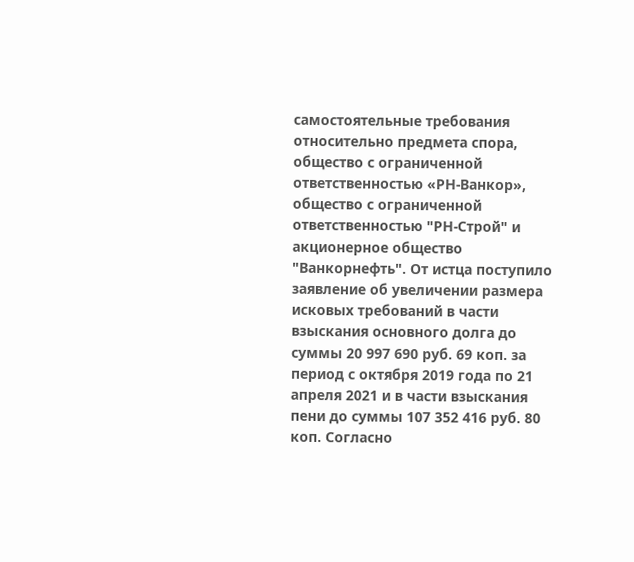самостоятельные требования относительно предмета спора, общество с ограниченной ответственностью «РН-Ванкор», общество с ограниченной ответственностью "РН-Строй" и акционерное общество "Ванкорнефть". От истца поступило заявление об увеличении размера исковых требований в части взыскания основного долга до суммы 20 997 690 руб. 69 коп. за период с октября 2019 года по 21 апреля 2021 и в части взыскания пени до суммы 107 352 416 руб. 80 коп. Согласно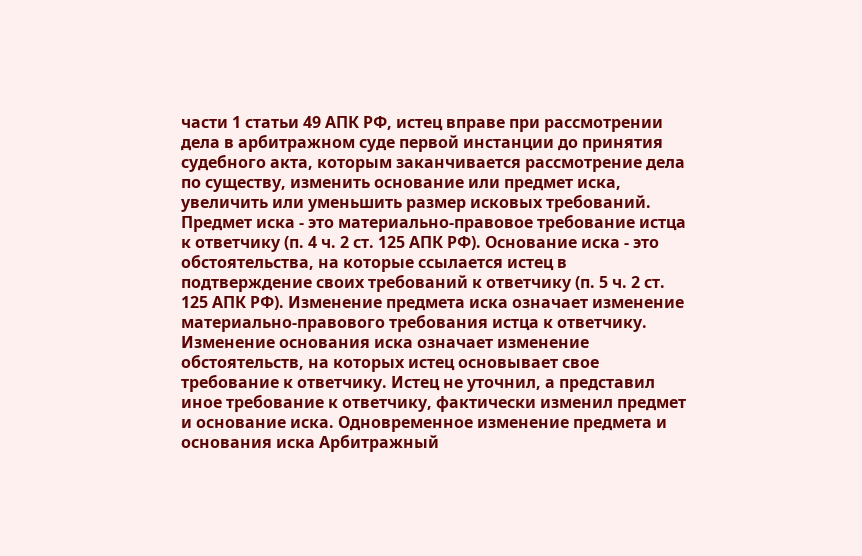части 1 статьи 49 АПК РФ, истец вправе при рассмотрении дела в арбитражном суде первой инстанции до принятия судебного акта, которым заканчивается рассмотрение дела по существу, изменить основание или предмет иска, увеличить или уменьшить размер исковых требований. Предмет иска - это материально-правовое требование истца к ответчику (п. 4 ч. 2 ст. 125 АПК РФ). Основание иска - это обстоятельства, на которые ссылается истец в подтверждение своих требований к ответчику (п. 5 ч. 2 ст. 125 АПК РФ). Изменение предмета иска означает изменение материально-правового требования истца к ответчику. Изменение основания иска означает изменение обстоятельств, на которых истец основывает свое требование к ответчику. Истец не уточнил, а представил иное требование к ответчику, фактически изменил предмет и основание иска. Одновременное изменение предмета и основания иска Арбитражный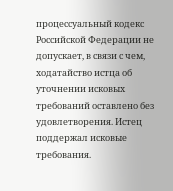процессуальный кодекс Российской Федерации не допускает, в связи с чем, ходатайство истца об уточнении исковых требований оставлено без удовлетворения. Истец поддержал исковые требования.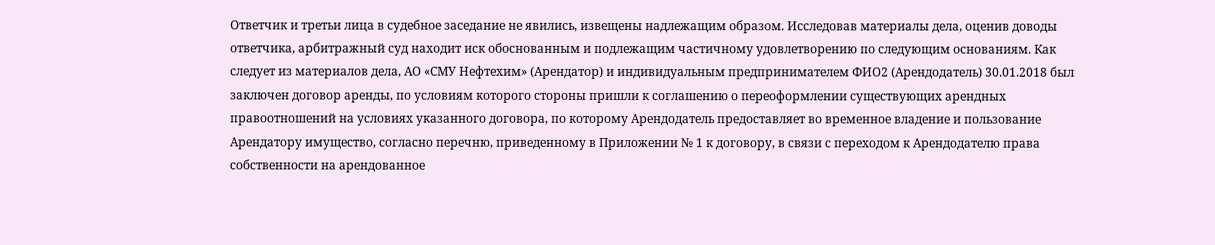Ответчик и третьи лица в судебное заседание не явились, извещены надлежащим образом. Исследовав материалы дела, оценив доводы ответчика, арбитражный суд находит иск обоснованным и подлежащим частичному удовлетворению по следующим основаниям. Как следует из материалов дела, АО «СМУ Нефтехим» (Арендатор) и индивидуальным предпринимателем ФИО2 (Арендодатель) 30.01.2018 был заключен договор аренды, по условиям которого стороны пришли к соглашению о переоформлении существующих арендных правоотношений на условиях указанного договора, по которому Арендодатель предоставляет во временное владение и пользование Арендатору имущество, согласно перечню, приведенному в Приложении № 1 к договору, в связи с переходом к Арендодателю права собственности на арендованное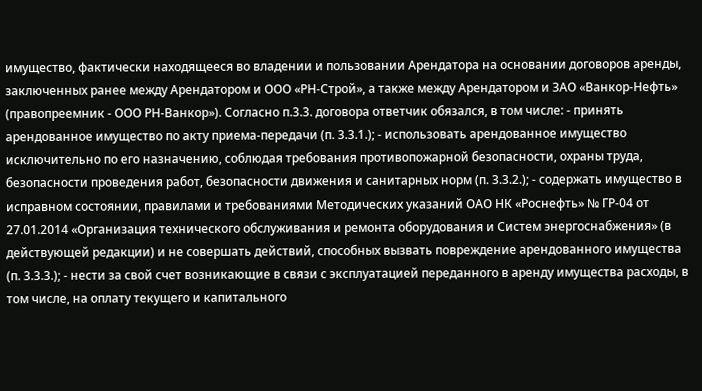имущество, фактически находящееся во владении и пользовании Арендатора на основании договоров аренды, заключенных ранее между Арендатором и ООО «РН-Строй», а также между Арендатором и ЗАО «Ванкор-Нефть» (правопреемник - ООО РН-Ванкор»). Согласно п.3.3. договора ответчик обязался, в том числе: - принять арендованное имущество по акту приема-передачи (п. 3.3.1.); - использовать арендованное имущество исключительно по его назначению, соблюдая требования противопожарной безопасности, охраны труда, безопасности проведения работ, безопасности движения и санитарных норм (п. 3.3.2.); - содержать имущество в исправном состоянии, правилами и требованиями Методических указаний ОАО НК «Роснефть» № ГР-04 от 27.01.2014 «Организация технического обслуживания и ремонта оборудования и Систем энергоснабжения» (в действующей редакции) и не совершать действий, способных вызвать повреждение арендованного имущества (п. 3.3.3.); - нести за свой счет возникающие в связи с эксплуатацией переданного в аренду имущества расходы, в том числе, на оплату текущего и капитального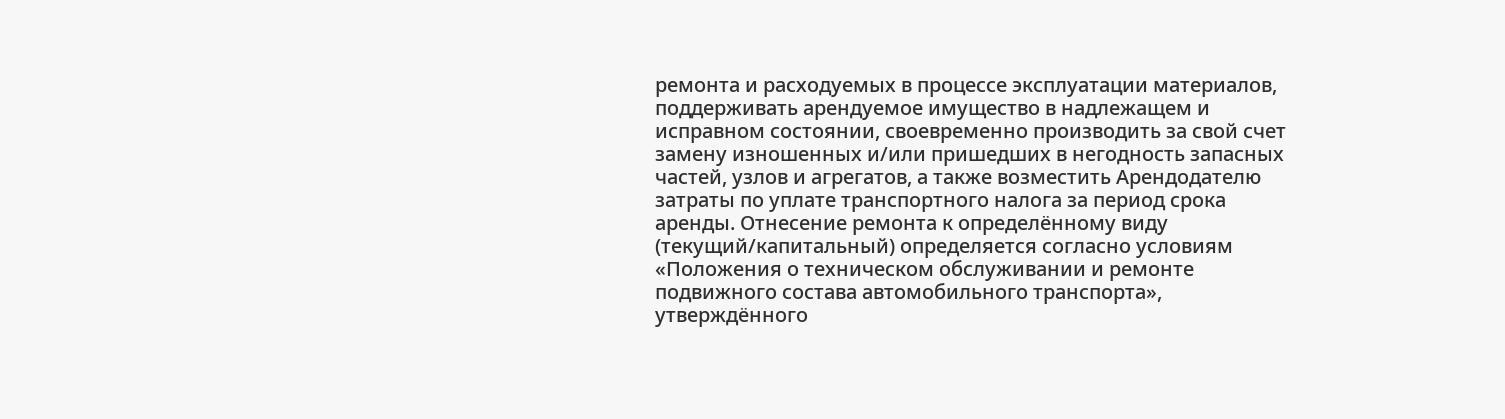ремонта и расходуемых в процессе эксплуатации материалов, поддерживать арендуемое имущество в надлежащем и исправном состоянии, своевременно производить за свой счет замену изношенных и/или пришедших в негодность запасных частей, узлов и агрегатов, а также возместить Арендодателю затраты по уплате транспортного налога за период срока аренды. Отнесение ремонта к определённому виду (текущий/капитальный) определяется согласно условиям «Положения о техническом обслуживании и ремонте подвижного состава автомобильного транспорта», утверждённого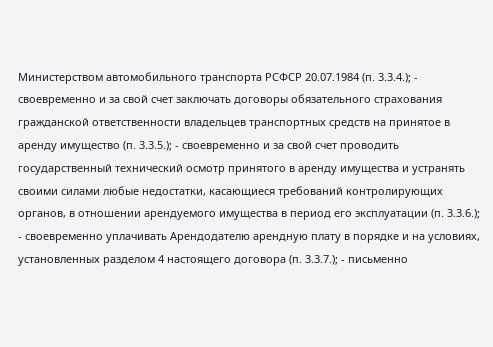Министерством автомобильного транспорта РСФСР 20.07.1984 (п. 3.3.4.); - своевременно и за свой счет заключать договоры обязательного страхования гражданской ответственности владельцев транспортных средств на принятое в аренду имущество (п. 3.3.5.); - своевременно и за свой счет проводить государственный технический осмотр принятого в аренду имущества и устранять своими силами любые недостатки, касающиеся требований контролирующих органов, в отношении арендуемого имущества в период его эксплуатации (п. 3.3.6.); - своевременно уплачивать Арендодателю арендную плату в порядке и на условиях, установленных разделом 4 настоящего договора (п. 3.3.7.); - письменно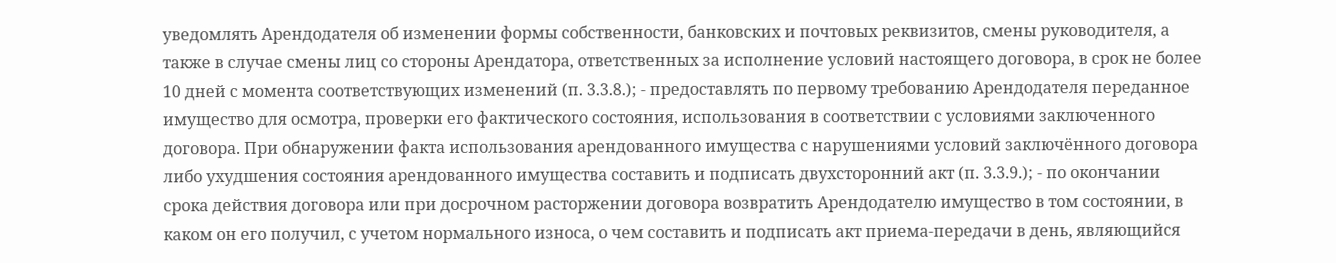уведомлять Арендодателя об изменении формы собственности, банковских и почтовых реквизитов, смены руководителя, а также в случае смены лиц со стороны Арендатора, ответственных за исполнение условий настоящего договора, в срок не более 10 дней с момента соответствующих изменений (п. 3.3.8.); - предоставлять по первому требованию Арендодателя переданное имущество для осмотра, проверки его фактического состояния, использования в соответствии с условиями заключенного договора. При обнаружении факта использования арендованного имущества с нарушениями условий заключённого договора либо ухудшения состояния арендованного имущества составить и подписать двухсторонний акт (п. 3.3.9.); - по окончании срока действия договора или при досрочном расторжении договора возвратить Арендодателю имущество в том состоянии, в каком он его получил, с учетом нормального износа, о чем составить и подписать акт приема-передачи в день, являющийся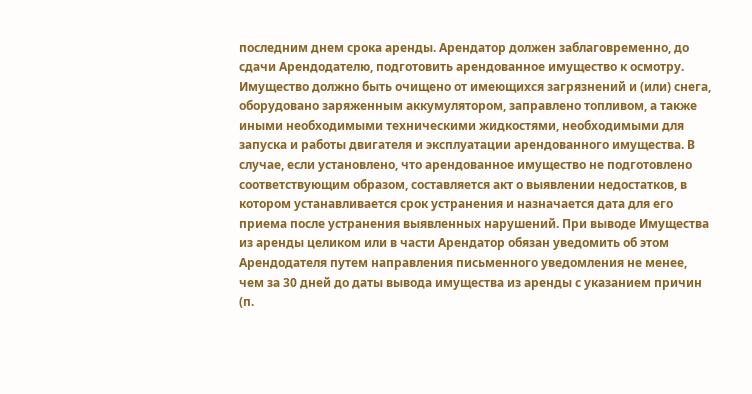последним днем срока аренды. Арендатор должен заблаговременно, до сдачи Арендодателю, подготовить арендованное имущество к осмотру. Имущество должно быть очищено от имеющихся загрязнений и (или) снега, оборудовано заряженным аккумулятором, заправлено топливом, а также иными необходимыми техническими жидкостями, необходимыми для запуска и работы двигателя и эксплуатации арендованного имущества. В случае, если установлено, что арендованное имущество не подготовлено соответствующим образом, составляется акт о выявлении недостатков, в котором устанавливается срок устранения и назначается дата для его приема после устранения выявленных нарушений. При выводе Имущества из аренды целиком или в части Арендатор обязан уведомить об этом Арендодателя путем направления письменного уведомления не менее, чем за 30 дней до даты вывода имущества из аренды с указанием причин (п.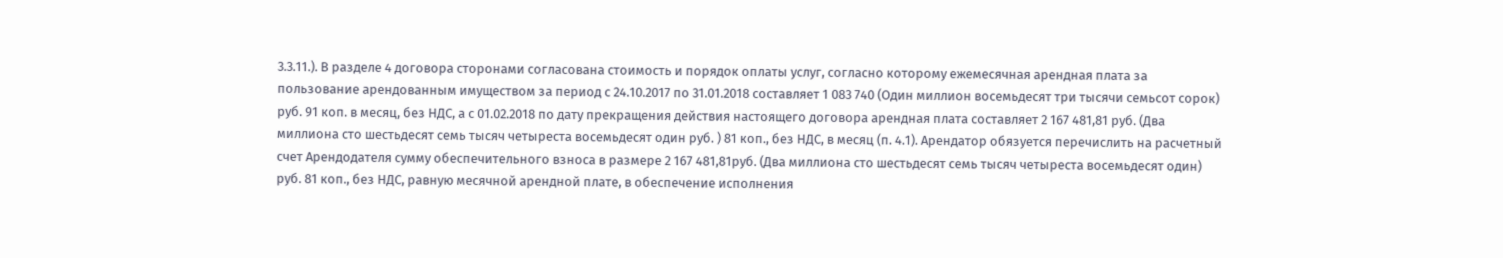3.3.11.). В разделе 4 договора сторонами согласована стоимость и порядок оплаты услуг, согласно которому ежемесячная арендная плата за пользование арендованным имуществом за период с 24.10.2017 по 31.01.2018 составляет 1 083 740 (Один миллион восемьдесят три тысячи семьсот сорок) руб. 91 коп. в месяц, без НДС, а с 01.02.2018 по дату прекращения действия настоящего договора арендная плата составляет 2 167 481,81 руб. (Два миллиона сто шестьдесят семь тысяч четыреста восемьдесят один руб. ) 81 коп., без НДС, в месяц (п. 4.1). Арендатор обязуется перечислить на расчетный счет Арендодателя сумму обеспечительного взноса в размере 2 167 481,81руб. (Два миллиона сто шестьдесят семь тысяч четыреста восемьдесят один) руб. 81 коп., без НДС, равную месячной арендной плате, в обеспечение исполнения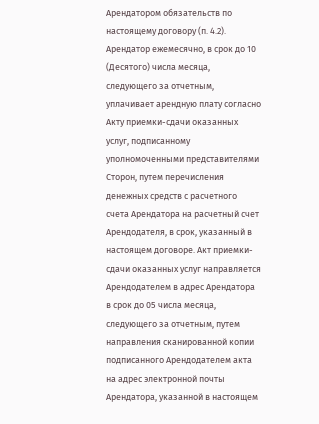Арендатором обязательств по настоящему договору (п. 4.2). Арендатор ежемесячно, в срок до 10 (Десятого) числа месяца, следующего за отчетным, уплачивает арендную плату согласно Акту приемки-сдачи оказанных услуг, подписанному уполномоченными представителями Сторон, путем перечисления денежных средств с расчетного счета Арендатора на расчетный счет Арендодателя, в срок, указанный в настоящем договоре. Акт приемки-сдачи оказанных услуг направляется Арендодателем в адрес Арендатора в срок до 05 числа месяца, следующего за отчетным, путем направления сканированной копии подписанного Арендодателем акта на адрес электронной почты Арендатора, указанной в настоящем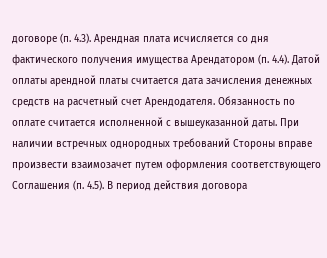договоре (п. 4.3). Арендная плата исчисляется со дня фактического получения имущества Арендатором (п. 4.4). Датой оплаты арендной платы считается дата зачисления денежных средств на расчетный счет Арендодателя. Обязанность по оплате считается исполненной с вышеуказанной даты. При наличии встречных однородных требований Стороны вправе произвести взаимозачет путем оформления соответствующего Соглашения (п. 4.5). В период действия договора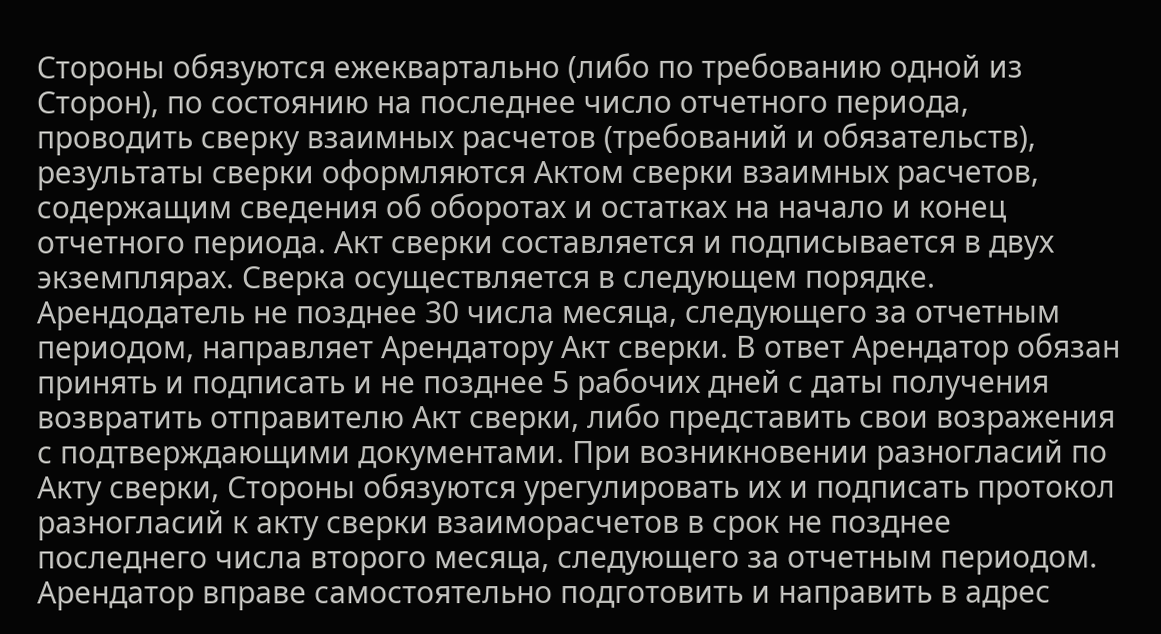Стороны обязуются ежеквартально (либо по требованию одной из Сторон), по состоянию на последнее число отчетного периода, проводить сверку взаимных расчетов (требований и обязательств), результаты сверки оформляются Актом сверки взаимных расчетов, содержащим сведения об оборотах и остатках на начало и конец отчетного периода. Акт сверки составляется и подписывается в двух экземплярах. Сверка осуществляется в следующем порядке. Арендодатель не позднее 30 числа месяца, следующего за отчетным периодом, направляет Арендатору Акт сверки. В ответ Арендатор обязан принять и подписать и не позднее 5 рабочих дней с даты получения возвратить отправителю Акт сверки, либо представить свои возражения с подтверждающими документами. При возникновении разногласий по Акту сверки, Стороны обязуются урегулировать их и подписать протокол разногласий к акту сверки взаиморасчетов в срок не позднее последнего числа второго месяца, следующего за отчетным периодом. Арендатор вправе самостоятельно подготовить и направить в адрес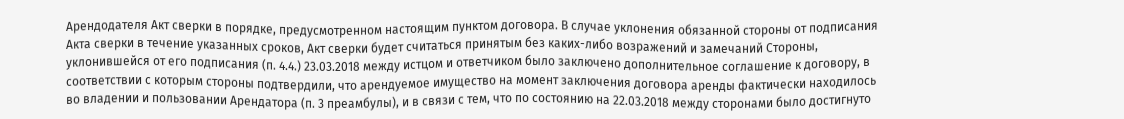Арендодателя Акт сверки в порядке, предусмотренном настоящим пунктом договора. В случае уклонения обязанной стороны от подписания Акта сверки в течение указанных сроков, Акт сверки будет считаться принятым без каких-либо возражений и замечаний Стороны, уклонившейся от его подписания (п. 4.4.) 23.03.2018 между истцом и ответчиком было заключено дополнительное соглашение к договору, в соответствии с которым стороны подтвердили, что арендуемое имущество на момент заключения договора аренды фактически находилось во владении и пользовании Арендатора (п. 3 преамбулы), и в связи с тем, что по состоянию на 22.03.2018 между сторонами было достигнуто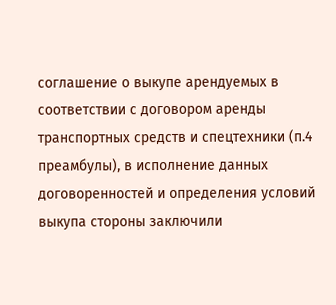соглашение о выкупе арендуемых в соответствии с договором аренды транспортных средств и спецтехники (п.4 преамбулы), в исполнение данных договоренностей и определения условий выкупа стороны заключили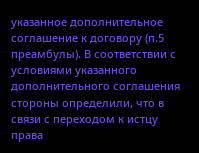указанное дополнительное соглашение к договору (п.5 преамбулы). В соответствии с условиями указанного дополнительного соглашения стороны определили, что в связи с переходом к истцу права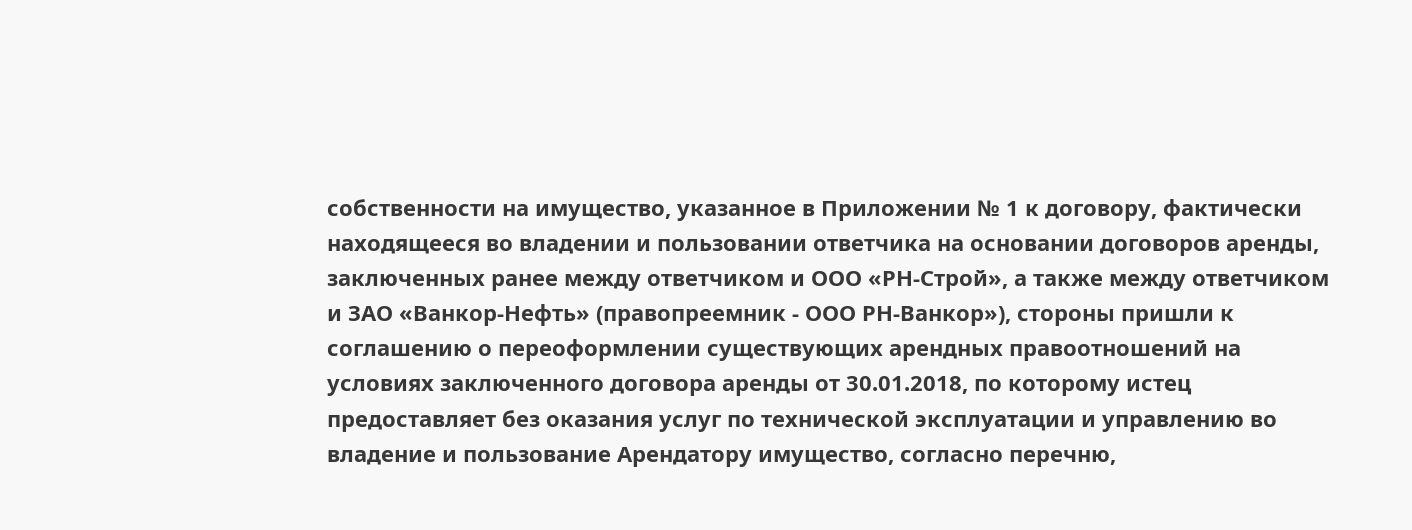собственности на имущество, указанное в Приложении № 1 к договору, фактически находящееся во владении и пользовании ответчика на основании договоров аренды, заключенных ранее между ответчиком и ООО «РН-Строй», а также между ответчиком и ЗАО «Ванкор-Нефть» (правопреемник - ООО РН-Ванкор»), стороны пришли к соглашению о переоформлении существующих арендных правоотношений на условиях заключенного договора аренды от 30.01.2018, по которому истец предоставляет без оказания услуг по технической эксплуатации и управлению во владение и пользование Арендатору имущество, согласно перечню,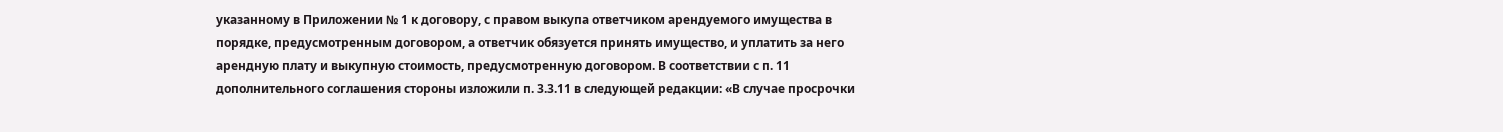указанному в Приложении № 1 к договору, с правом выкупа ответчиком арендуемого имущества в порядке, предусмотренным договором, а ответчик обязуется принять имущество, и уплатить за него арендную плату и выкупную стоимость, предусмотренную договором. В соответствии с п. 11 дополнительного соглашения стороны изложили п. 3.3.11 в следующей редакции: «В случае просрочки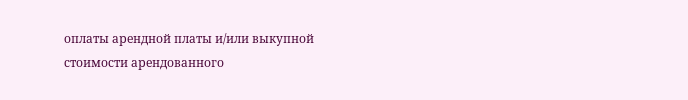оплаты арендной платы и/или выкупной стоимости арендованного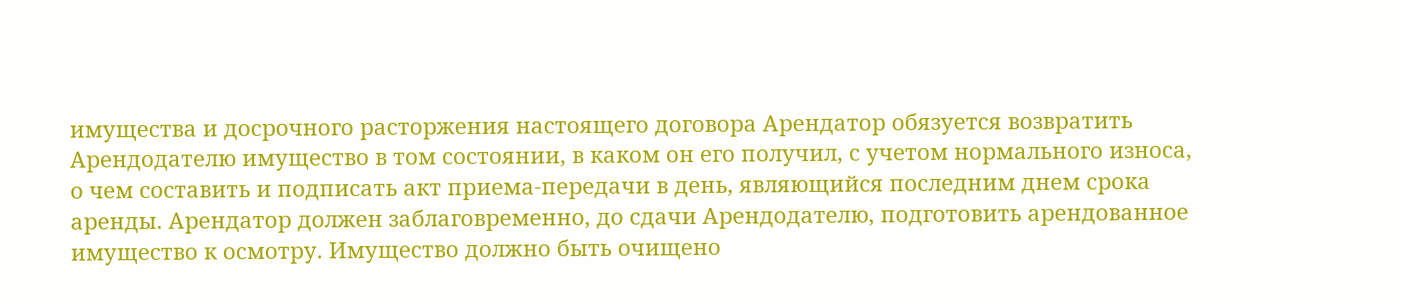имущества и досрочного расторжения настоящего договора Арендатор обязуется возвратить Арендодателю имущество в том состоянии, в каком он его получил, с учетом нормального износа, о чем составить и подписать акт приема-передачи в день, являющийся последним днем срока аренды. Арендатор должен заблаговременно, до сдачи Арендодателю, подготовить арендованное имущество к осмотру. Имущество должно быть очищено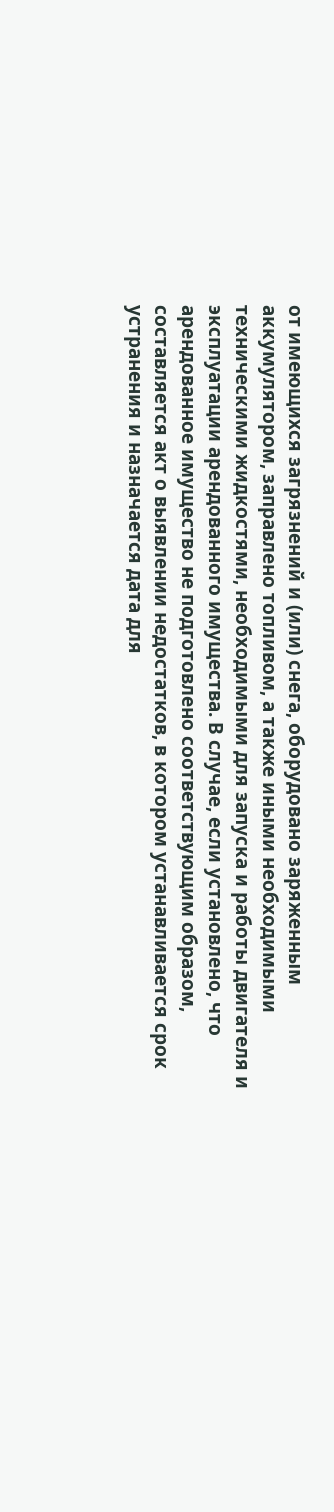от имеющихся загрязнений и (или) снега, оборудовано заряженным аккумулятором, заправлено топливом, а также иными необходимыми техническими жидкостями, необходимыми для запуска и работы двигателя и эксплуатации арендованного имущества. В случае, если установлено, что арендованное имущество не подготовлено соответствующим образом, составляется акт о выявлении недостатков, в котором устанавливается срок устранения и назначается дата для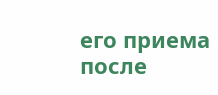его приема после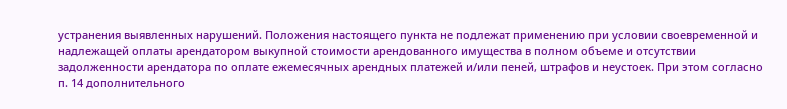устранения выявленных нарушений. Положения настоящего пункта не подлежат применению при условии своевременной и надлежащей оплаты арендатором выкупной стоимости арендованного имущества в полном объеме и отсутствии задолженности арендатора по оплате ежемесячных арендных платежей и/или пеней, штрафов и неустоек. При этом согласно п. 14 дополнительного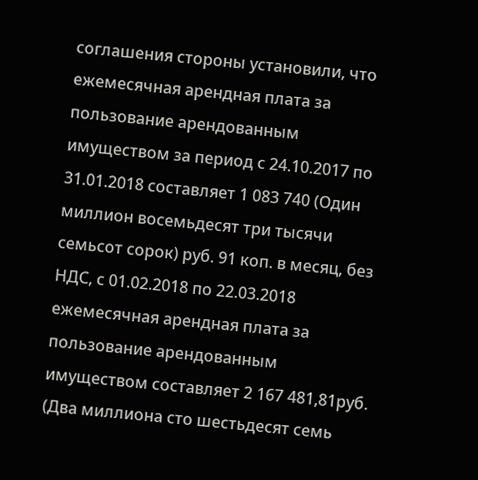соглашения стороны установили, что ежемесячная арендная плата за пользование арендованным имуществом за период с 24.10.2017 по 31.01.2018 составляет 1 083 740 (Один миллион восемьдесят три тысячи семьсот сорок) руб. 91 коп. в месяц, без НДС, с 01.02.2018 по 22.03.2018 ежемесячная арендная плата за пользование арендованным имуществом составляет 2 167 481,81руб. (Два миллиона сто шестьдесят семь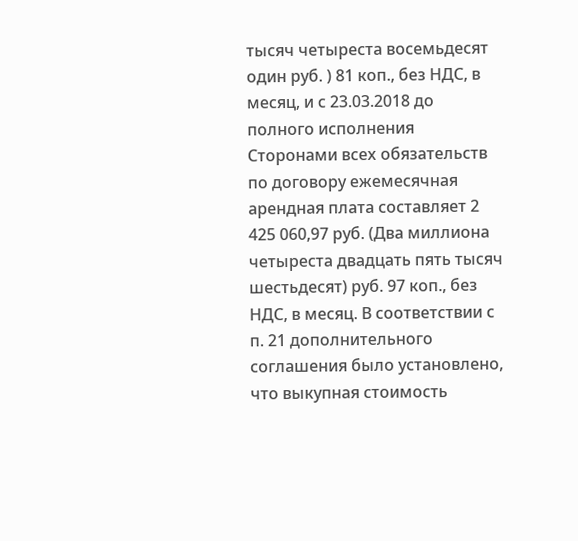тысяч четыреста восемьдесят один руб. ) 81 коп., без НДС, в месяц, и с 23.03.2018 до полного исполнения Сторонами всех обязательств по договору ежемесячная арендная плата составляет 2 425 060,97 руб. (Два миллиона четыреста двадцать пять тысяч шестьдесят) руб. 97 коп., без НДС, в месяц. В соответствии с п. 21 дополнительного соглашения было установлено, что выкупная стоимость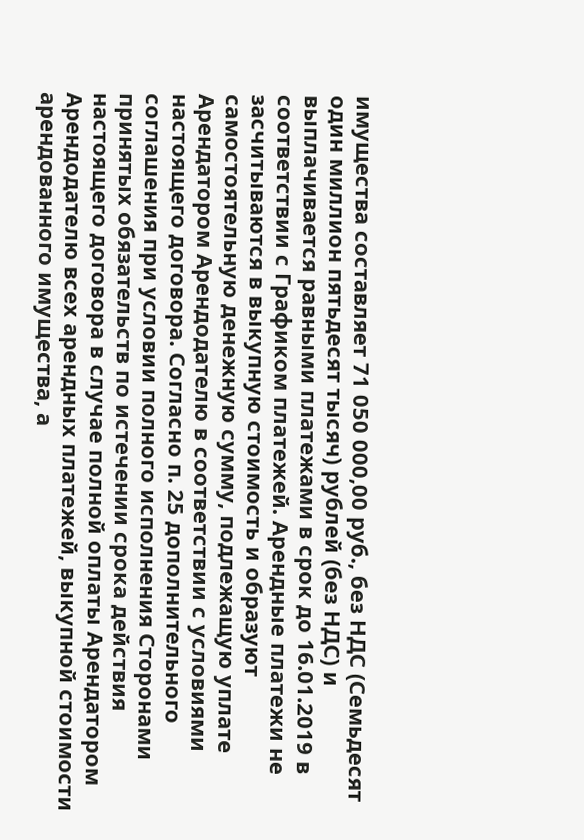имущества составляет 71 050 000,00 руб., без НДС (Семьдесят один миллион пятьдесят тысяч) рублей (без НДС) и выплачивается равными платежами в срок до 16.01.2019 в соответствии с Графиком платежей. Арендные платежи не засчитываются в выкупную стоимость и образуют самостоятельную денежную сумму, подлежащую уплате Арендатором Арендодателю в соответствии с условиями настоящего договора. Согласно п. 25 дополнительного соглашения при условии полного исполнения Сторонами принятых обязательств по истечении срока действия настоящего договора в случае полной оплаты Арендатором Арендодателю всех арендных платежей, выкупной стоимости арендованного имущества, а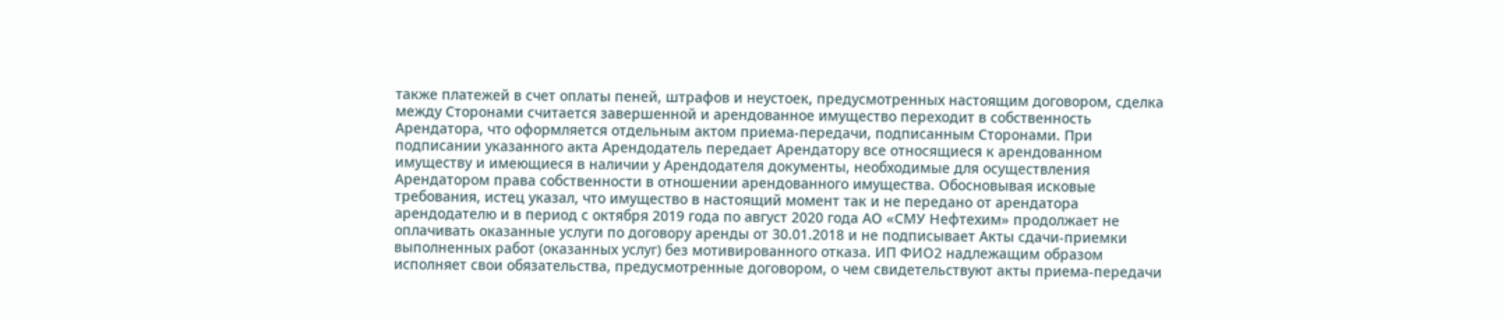также платежей в счет оплаты пеней, штрафов и неустоек, предусмотренных настоящим договором, сделка между Сторонами считается завершенной и арендованное имущество переходит в собственность Арендатора, что оформляется отдельным актом приема-передачи, подписанным Сторонами. При подписании указанного акта Арендодатель передает Арендатору все относящиеся к арендованном имуществу и имеющиеся в наличии у Арендодателя документы, необходимые для осуществления Арендатором права собственности в отношении арендованного имущества. Обосновывая исковые требования, истец указал, что имущество в настоящий момент так и не передано от арендатора арендодателю и в период с октября 2019 года по август 2020 года АО «СМУ Нефтехим» продолжает не оплачивать оказанные услуги по договору аренды от 30.01.2018 и не подписывает Акты сдачи-приемки выполненных работ (оказанных услуг) без мотивированного отказа. ИП ФИО2 надлежащим образом исполняет свои обязательства, предусмотренные договором, о чем свидетельствуют акты приема-передачи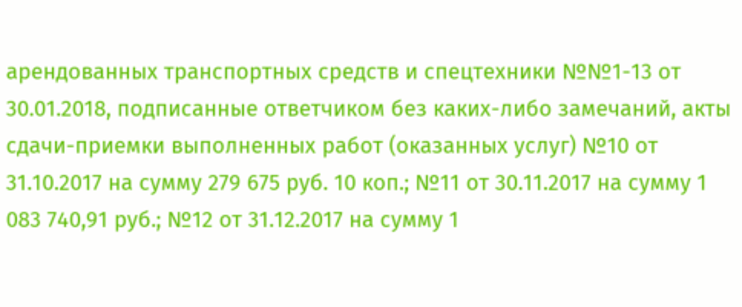арендованных транспортных средств и спецтехники №№1-13 от 30.01.2018, подписанные ответчиком без каких-либо замечаний, акты сдачи-приемки выполненных работ (оказанных услуг) №10 от 31.10.2017 на сумму 279 675 руб. 10 коп.; №11 от 30.11.2017 на сумму 1 083 740,91 руб.; №12 от 31.12.2017 на сумму 1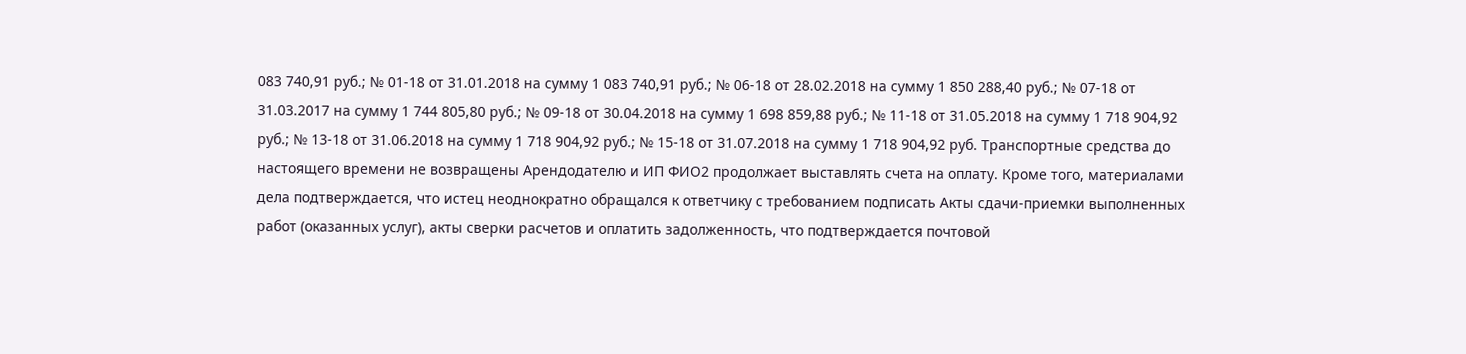083 740,91 руб.; № 01-18 от 31.01.2018 на сумму 1 083 740,91 руб.; № 06-18 от 28.02.2018 на сумму 1 850 288,40 руб.; № 07-18 от 31.03.2017 на сумму 1 744 805,80 руб.; № 09-18 от 30.04.2018 на сумму 1 698 859,88 руб.; № 11-18 от 31.05.2018 на сумму 1 718 904,92 руб.; № 13-18 от 31.06.2018 на сумму 1 718 904,92 руб.; № 15-18 от 31.07.2018 на сумму 1 718 904,92 руб. Транспортные средства до настоящего времени не возвращены Арендодателю и ИП ФИО2 продолжает выставлять счета на оплату. Кроме того, материалами дела подтверждается, что истец неоднократно обращался к ответчику с требованием подписать Акты сдачи-приемки выполненных работ (оказанных услуг), акты сверки расчетов и оплатить задолженность, что подтверждается почтовой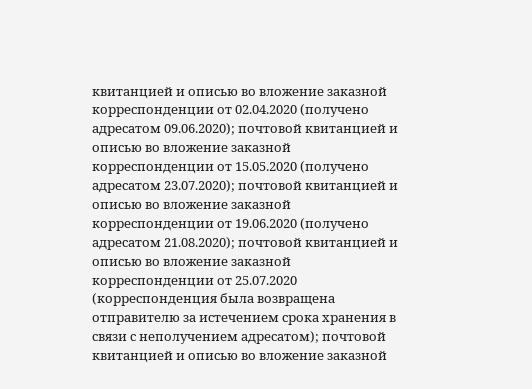квитанцией и описью во вложение заказной корреспонденции от 02.04.2020 (получено адресатом 09.06.2020); почтовой квитанцией и описью во вложение заказной корреспонденции от 15.05.2020 (получено адресатом 23.07.2020); почтовой квитанцией и описью во вложение заказной корреспонденции от 19.06.2020 (получено адресатом 21.08.2020); почтовой квитанцией и описью во вложение заказной корреспонденции от 25.07.2020 (корреспонденция была возвращена отправителю за истечением срока хранения в связи с неполучением адресатом); почтовой квитанцией и описью во вложение заказной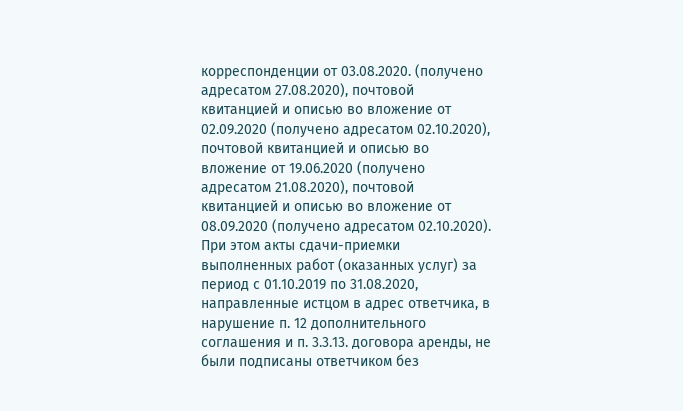корреспонденции от 03.08.2020. (получено адресатом 27.08.2020), почтовой квитанцией и описью во вложение от 02.09.2020 (получено адресатом 02.10.2020), почтовой квитанцией и описью во вложение от 19.06.2020 (получено адресатом 21.08.2020), почтовой квитанцией и описью во вложение от 08.09.2020 (получено адресатом 02.10.2020). При этом акты сдачи-приемки выполненных работ (оказанных услуг) за период с 01.10.2019 по 31.08.2020, направленные истцом в адрес ответчика, в нарушение п. 12 дополнительного соглашения и п. 3.3.13. договора аренды, не были подписаны ответчиком без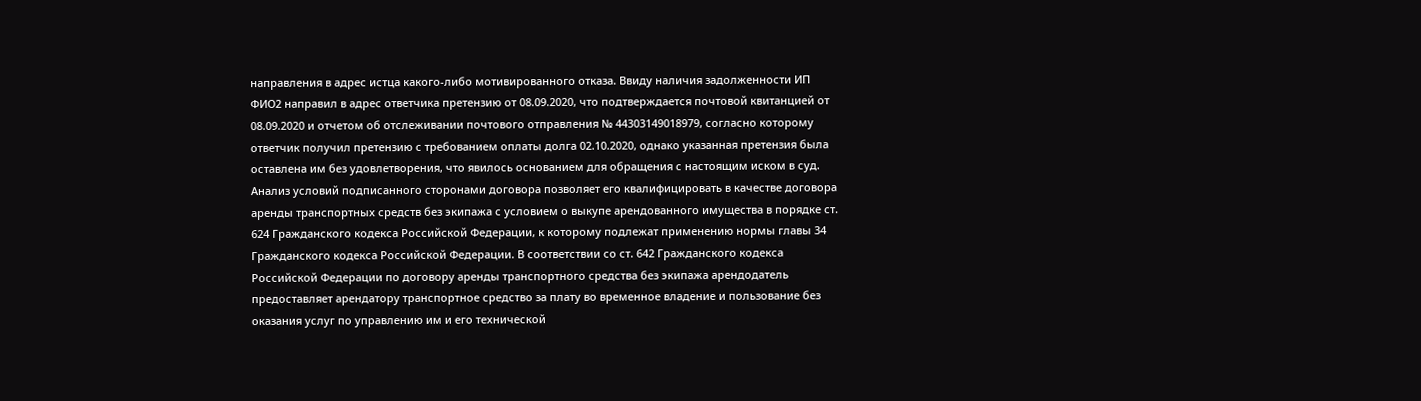направления в адрес истца какого-либо мотивированного отказа. Ввиду наличия задолженности ИП ФИО2 направил в адрес ответчика претензию от 08.09.2020, что подтверждается почтовой квитанцией от 08.09.2020 и отчетом об отслеживании почтового отправления № 44303149018979, согласно которому ответчик получил претензию с требованием оплаты долга 02.10.2020, однако указанная претензия была оставлена им без удовлетворения, что явилось основанием для обращения с настоящим иском в суд. Анализ условий подписанного сторонами договора позволяет его квалифицировать в качестве договора аренды транспортных средств без экипажа с условием о выкупе арендованного имущества в порядке ст. 624 Гражданского кодекса Российской Федерации, к которому подлежат применению нормы главы 34 Гражданского кодекса Российской Федерации. В соответствии со ст. 642 Гражданского кодекса Российской Федерации по договору аренды транспортного средства без экипажа арендодатель предоставляет арендатору транспортное средство за плату во временное владение и пользование без оказания услуг по управлению им и его технической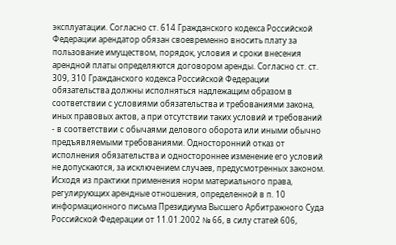эксплуатации. Согласно ст. 614 Гражданского кодекса Российской Федерации арендатор обязан своевременно вносить плату за пользование имуществом, порядок, условия и сроки внесения арендной платы определяются договором аренды. Согласно ст. ст. 309, 310 Гражданского кодекса Российской Федерации обязательства должны исполняться надлежащим образом в соответствии с условиями обязательства и требованиями закона, иных правовых актов, а при отсутствии таких условий и требований - в соответствии с обычаями делового оборота или иными обычно предъявляемыми требованиями. Односторонний отказ от исполнения обязательства и одностороннее изменение его условий не допускаются, за исключением случаев, предусмотренных законом. Исходя из практики применения норм материального права, регулирующих арендные отношения, определенной в п. 10 информационного письма Президиума Высшего Арбитражного Суда Российской Федерации от 11.01.2002 № 66, в силу статей 606,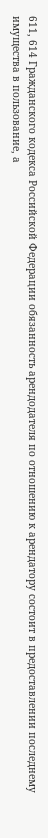611, 614 Гражданского кодекса Российской Федерации обязанность арендодателя по отношению к арендатору состоит в предоставлении последнему имущества в пользование, а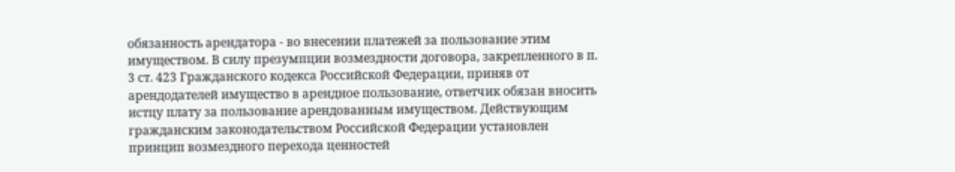обязанность арендатора - во внесении платежей за пользование этим имуществом. В силу презумпции возмездности договора, закрепленного в п. 3 ст. 423 Гражданского кодекса Российской Федерации, приняв от арендодателей имущество в арендное пользование, ответчик обязан вносить истцу плату за пользование арендованным имуществом. Действующим гражданским законодательством Российской Федерации установлен принцип возмездного перехода ценностей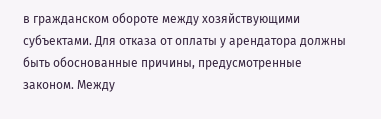в гражданском обороте между хозяйствующими субъектами. Для отказа от оплаты у арендатора должны быть обоснованные причины, предусмотренные законом. Между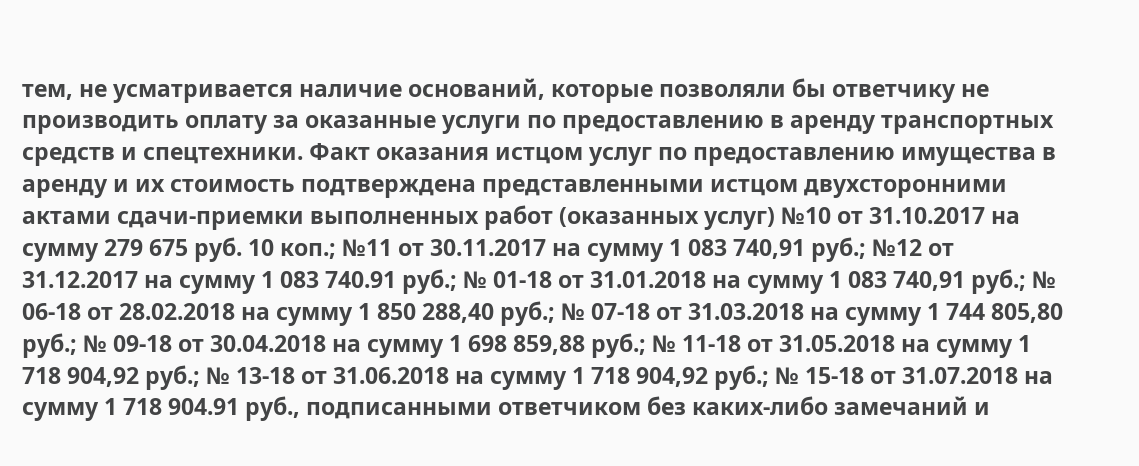тем, не усматривается наличие оснований, которые позволяли бы ответчику не производить оплату за оказанные услуги по предоставлению в аренду транспортных средств и спецтехники. Факт оказания истцом услуг по предоставлению имущества в аренду и их стоимость подтверждена представленными истцом двухсторонними актами сдачи-приемки выполненных работ (оказанных услуг) №10 от 31.10.2017 на сумму 279 675 руб. 10 коп.; №11 от 30.11.2017 на сумму 1 083 740,91 руб.; №12 от 31.12.2017 на сумму 1 083 740.91 руб.; № 01-18 от 31.01.2018 на сумму 1 083 740,91 руб.; № 06-18 от 28.02.2018 на сумму 1 850 288,40 руб.; № 07-18 от 31.03.2018 на сумму 1 744 805,80 руб.; № 09-18 от 30.04.2018 на сумму 1 698 859,88 руб.; № 11-18 от 31.05.2018 на сумму 1 718 904,92 руб.; № 13-18 от 31.06.2018 на сумму 1 718 904,92 руб.; № 15-18 от 31.07.2018 на сумму 1 718 904.91 руб., подписанными ответчиком без каких-либо замечаний и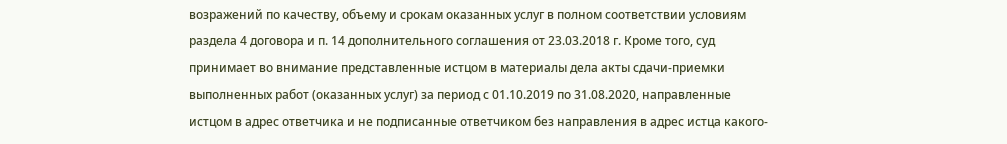возражений по качеству, объему и срокам оказанных услуг в полном соответствии условиям раздела 4 договора и п. 14 дополнительного соглашения от 23.03.2018 г. Кроме того, суд принимает во внимание представленные истцом в материалы дела акты сдачи-приемки выполненных работ (оказанных услуг) за период с 01.10.2019 по 31.08.2020, направленные истцом в адрес ответчика и не подписанные ответчиком без направления в адрес истца какого-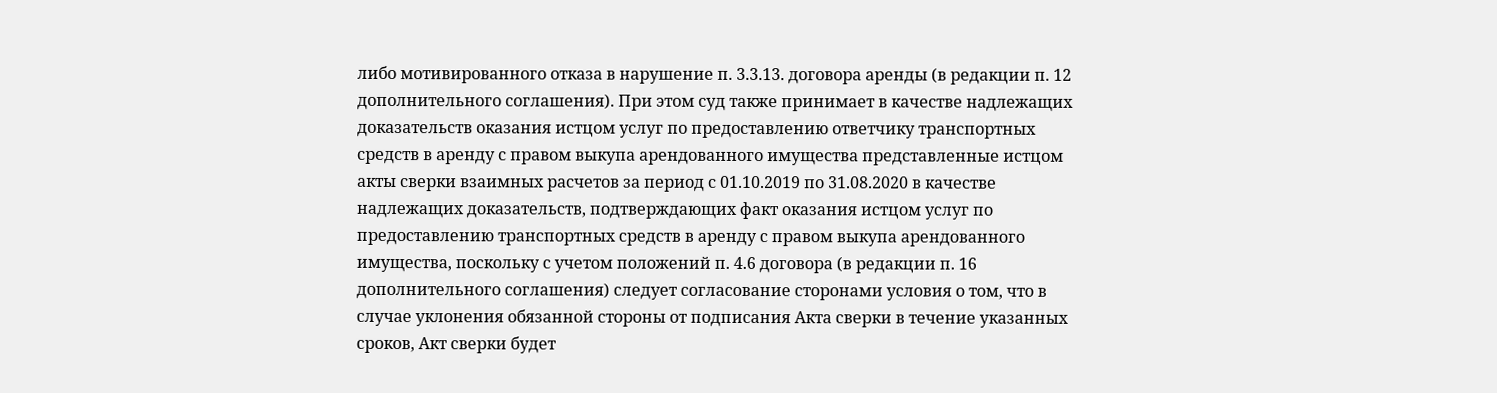либо мотивированного отказа в нарушение п. 3.3.13. договора аренды (в редакции п. 12 дополнительного соглашения). При этом суд также принимает в качестве надлежащих доказательств оказания истцом услуг по предоставлению ответчику транспортных средств в аренду с правом выкупа арендованного имущества представленные истцом акты сверки взаимных расчетов за период с 01.10.2019 по 31.08.2020 в качестве надлежащих доказательств, подтверждающих факт оказания истцом услуг по предоставлению транспортных средств в аренду с правом выкупа арендованного имущества, поскольку с учетом положений п. 4.6 договора (в редакции п. 16 дополнительного соглашения) следует согласование сторонами условия о том, что в случае уклонения обязанной стороны от подписания Акта сверки в течение указанных сроков, Акт сверки будет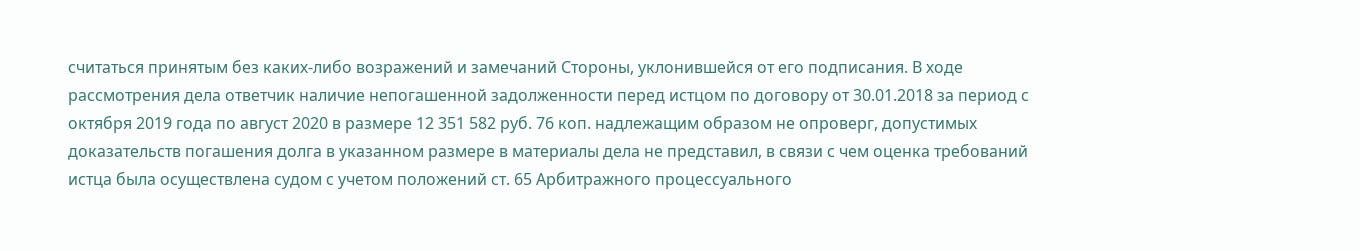считаться принятым без каких-либо возражений и замечаний Стороны, уклонившейся от его подписания. В ходе рассмотрения дела ответчик наличие непогашенной задолженности перед истцом по договору от 30.01.2018 за период с октября 2019 года по август 2020 в размере 12 351 582 руб. 76 коп. надлежащим образом не опроверг, допустимых доказательств погашения долга в указанном размере в материалы дела не представил, в связи с чем оценка требований истца была осуществлена судом с учетом положений ст. 65 Арбитражного процессуального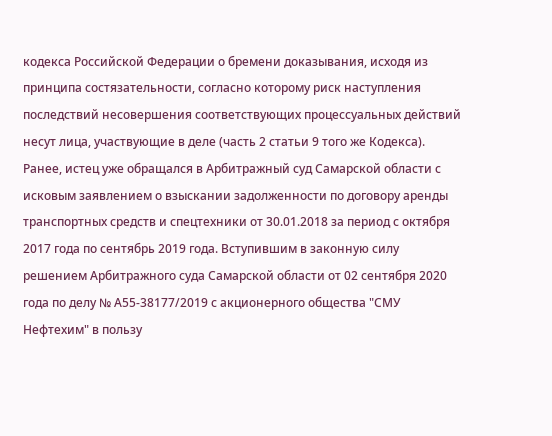кодекса Российской Федерации о бремени доказывания, исходя из принципа состязательности, согласно которому риск наступления последствий несовершения соответствующих процессуальных действий несут лица, участвующие в деле (часть 2 статьи 9 того же Кодекса). Ранее, истец уже обращался в Арбитражный суд Самарской области с исковым заявлением о взыскании задолженности по договору аренды транспортных средств и спецтехники от 30.01.2018 за период с октября 2017 года по сентябрь 2019 года. Вступившим в законную силу решением Арбитражного суда Самарской области от 02 сентября 2020 года по делу № А55-38177/2019 с акционерного общества "СМУ Нефтехим" в пользу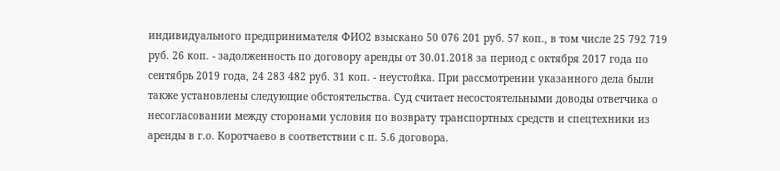индивидуального предпринимателя ФИО2 взыскано 50 076 201 руб. 57 коп., в том числе 25 792 719 руб. 26 коп. - задолженность по договору аренды от 30.01.2018 за период с октября 2017 года по сентябрь 2019 года, 24 283 482 руб. 31 коп. - неустойка. При рассмотрении указанного дела были также установлены следующие обстоятельства. Суд считает несостоятельными доводы ответчика о несогласовании между сторонами условия по возврату транспортных средств и спецтехники из аренды в г.о. Коротчаево в соответствии с п. 5.6 договора.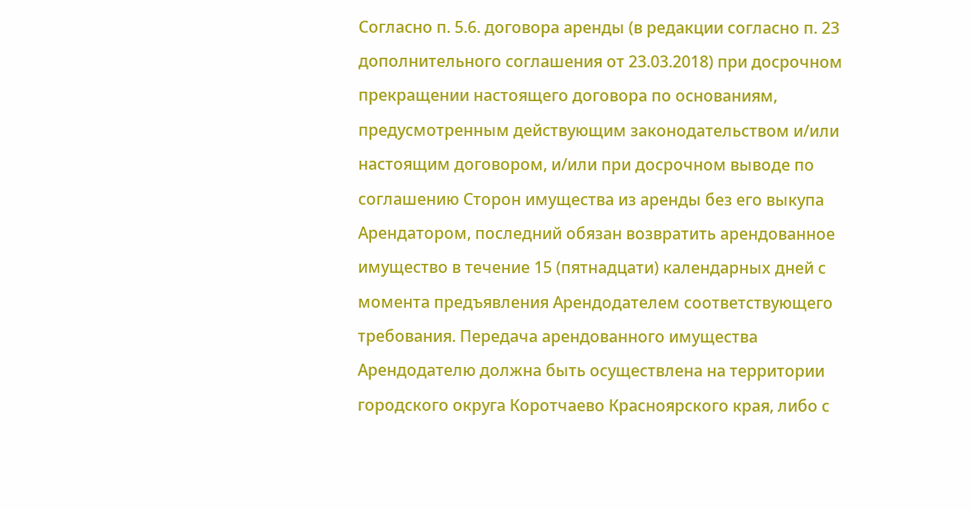Согласно п. 5.6. договора аренды (в редакции согласно п. 23 дополнительного соглашения от 23.03.2018) при досрочном прекращении настоящего договора по основаниям, предусмотренным действующим законодательством и/или настоящим договором, и/или при досрочном выводе по соглашению Сторон имущества из аренды без его выкупа Арендатором, последний обязан возвратить арендованное имущество в течение 15 (пятнадцати) календарных дней с момента предъявления Арендодателем соответствующего требования. Передача арендованного имущества Арендодателю должна быть осуществлена на территории городского округа Коротчаево Красноярского края, либо с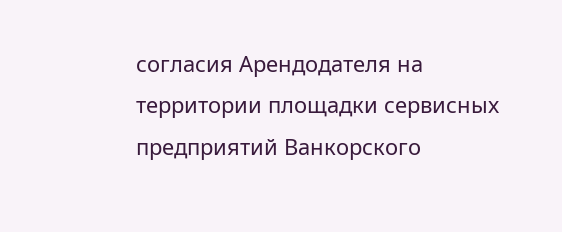согласия Арендодателя на территории площадки сервисных предприятий Ванкорского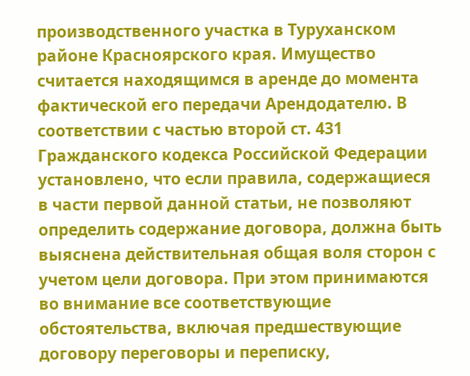производственного участка в Туруханском районе Красноярского края. Имущество считается находящимся в аренде до момента фактической его передачи Арендодателю. В соответствии с частью второй ст. 431 Гражданского кодекса Российской Федерации установлено, что если правила, содержащиеся в части первой данной статьи, не позволяют определить содержание договора, должна быть выяснена действительная общая воля сторон с учетом цели договора. При этом принимаются во внимание все соответствующие обстоятельства, включая предшествующие договору переговоры и переписку,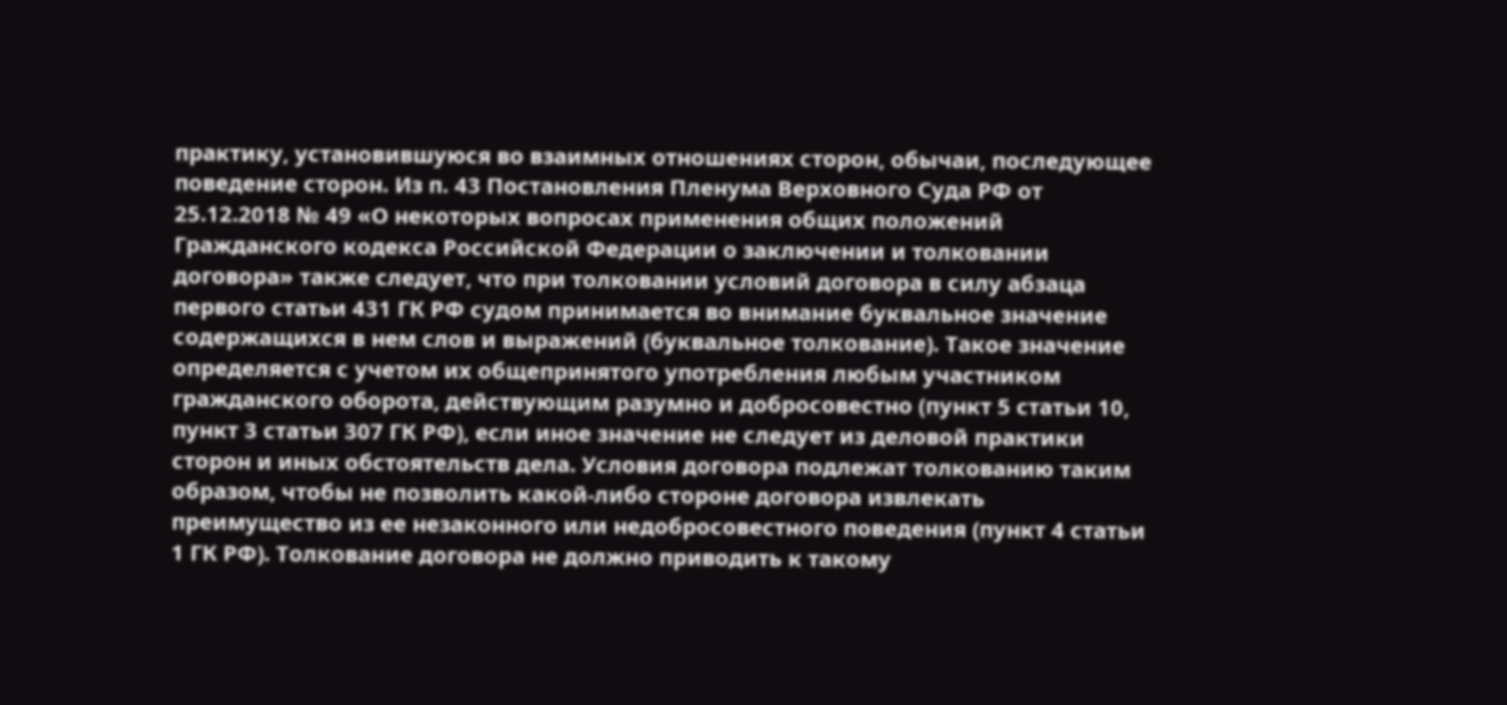практику, установившуюся во взаимных отношениях сторон, обычаи, последующее поведение сторон. Из п. 43 Постановления Пленума Верховного Суда РФ от 25.12.2018 № 49 «О некоторых вопросах применения общих положений Гражданского кодекса Российской Федерации о заключении и толковании договора» также следует, что при толковании условий договора в силу абзаца первого статьи 431 ГК РФ судом принимается во внимание буквальное значение содержащихся в нем слов и выражений (буквальное толкование). Такое значение определяется с учетом их общепринятого употребления любым участником гражданского оборота, действующим разумно и добросовестно (пункт 5 статьи 10, пункт 3 статьи 307 ГК РФ), если иное значение не следует из деловой практики сторон и иных обстоятельств дела. Условия договора подлежат толкованию таким образом, чтобы не позволить какой-либо стороне договора извлекать преимущество из ее незаконного или недобросовестного поведения (пункт 4 статьи 1 ГК РФ). Толкование договора не должно приводить к такому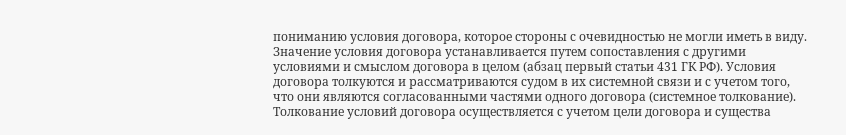пониманию условия договора, которое стороны с очевидностью не могли иметь в виду. Значение условия договора устанавливается путем сопоставления с другими условиями и смыслом договора в целом (абзац первый статьи 431 ГК РФ). Условия договора толкуются и рассматриваются судом в их системной связи и с учетом того, что они являются согласованными частями одного договора (системное толкование). Толкование условий договора осуществляется с учетом цели договора и существа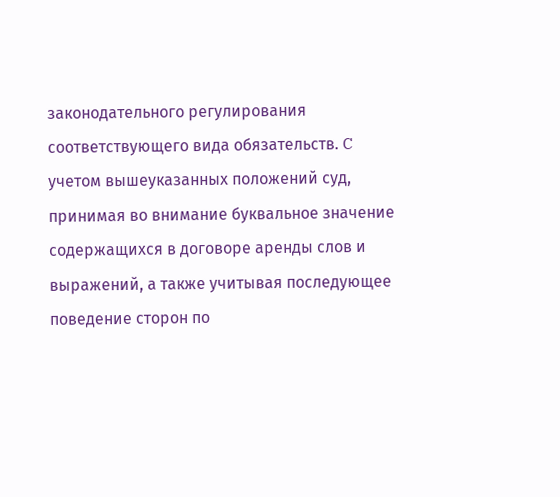законодательного регулирования соответствующего вида обязательств. C учетом вышеуказанных положений суд, принимая во внимание буквальное значение содержащихся в договоре аренды слов и выражений, а также учитывая последующее поведение сторон по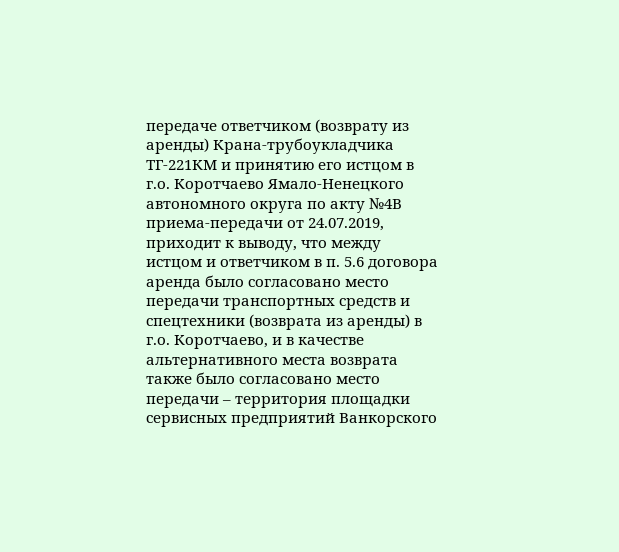передаче ответчиком (возврату из аренды) Крана-трубоукладчика ТГ-221КМ и принятию его истцом в г.о. Коротчаево Ямало-Ненецкого автономного округа по акту №4В приема-передачи от 24.07.2019, приходит к выводу, что между истцом и ответчиком в п. 5.6 договора аренда было согласовано место передачи транспортных средств и спецтехники (возврата из аренды) в г.о. Коротчаево, и в качестве альтернативного места возврата также было согласовано место передачи – территория площадки сервисных предприятий Ванкорского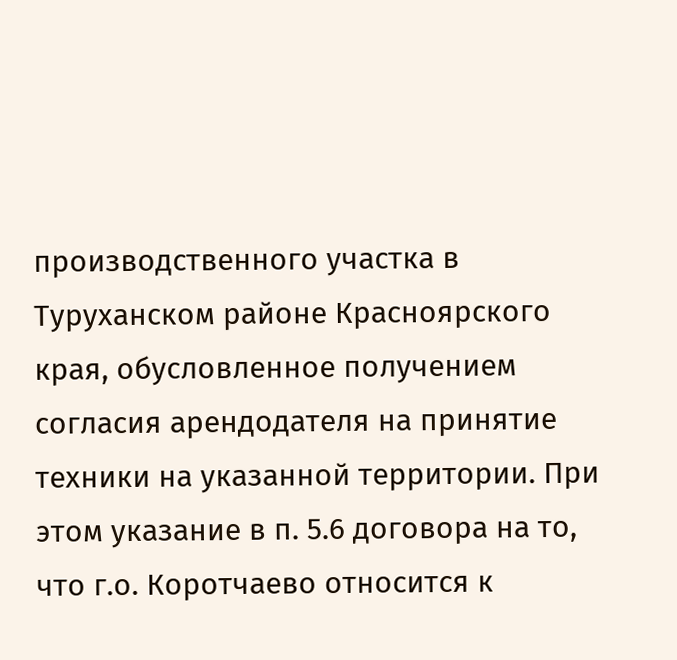производственного участка в Туруханском районе Красноярского края, обусловленное получением согласия арендодателя на принятие техники на указанной территории. При этом указание в п. 5.6 договора на то, что г.о. Коротчаево относится к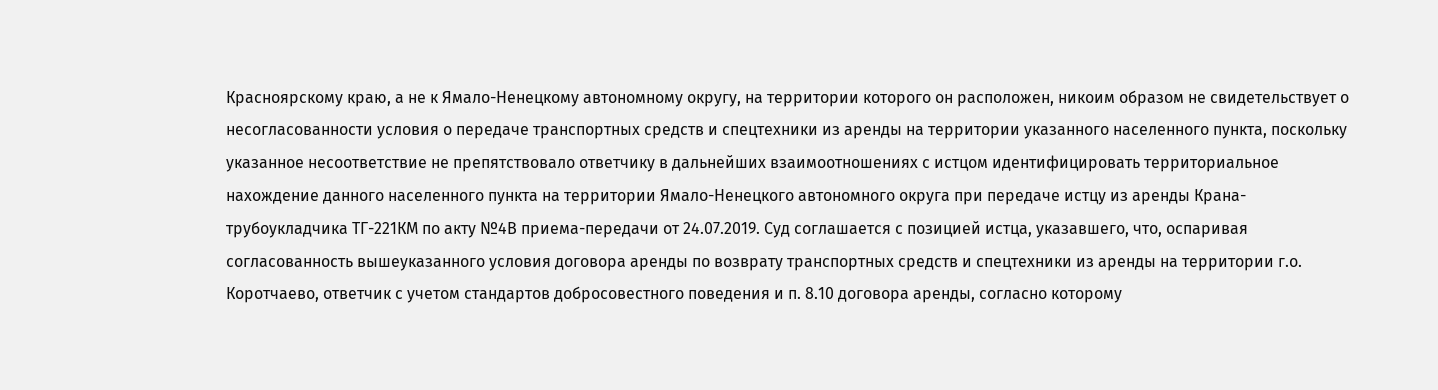Красноярскому краю, а не к Ямало-Ненецкому автономному округу, на территории которого он расположен, никоим образом не свидетельствует о несогласованности условия о передаче транспортных средств и спецтехники из аренды на территории указанного населенного пункта, поскольку указанное несоответствие не препятствовало ответчику в дальнейших взаимоотношениях с истцом идентифицировать территориальное нахождение данного населенного пункта на территории Ямало-Ненецкого автономного округа при передаче истцу из аренды Крана-трубоукладчика ТГ-221КМ по акту №4В приема-передачи от 24.07.2019. Суд соглашается с позицией истца, указавшего, что, оспаривая согласованность вышеуказанного условия договора аренды по возврату транспортных средств и спецтехники из аренды на территории г.о. Коротчаево, ответчик с учетом стандартов добросовестного поведения и п. 8.10 договора аренды, согласно которому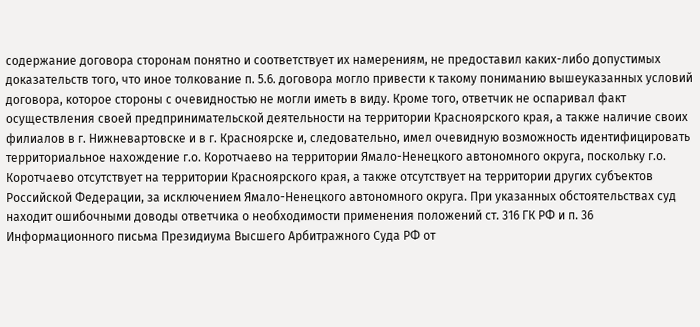содержание договора сторонам понятно и соответствует их намерениям, не предоставил каких-либо допустимых доказательств того, что иное толкование п. 5.6. договора могло привести к такому пониманию вышеуказанных условий договора, которое стороны с очевидностью не могли иметь в виду. Кроме того, ответчик не оспаривал факт осуществления своей предпринимательской деятельности на территории Красноярского края, а также наличие своих филиалов в г. Нижневартовске и в г. Красноярске и, следовательно, имел очевидную возможность идентифицировать территориальное нахождение г.о. Коротчаево на территории Ямало-Ненецкого автономного округа, поскольку г.о. Коротчаево отсутствует на территории Красноярского края, а также отсутствует на территории других субъектов Российской Федерации, за исключением Ямало-Ненецкого автономного округа. При указанных обстоятельствах суд находит ошибочными доводы ответчика о необходимости применения положений ст. 316 ГК РФ и п. 36 Информационного письма Президиума Высшего Арбитражного Суда РФ от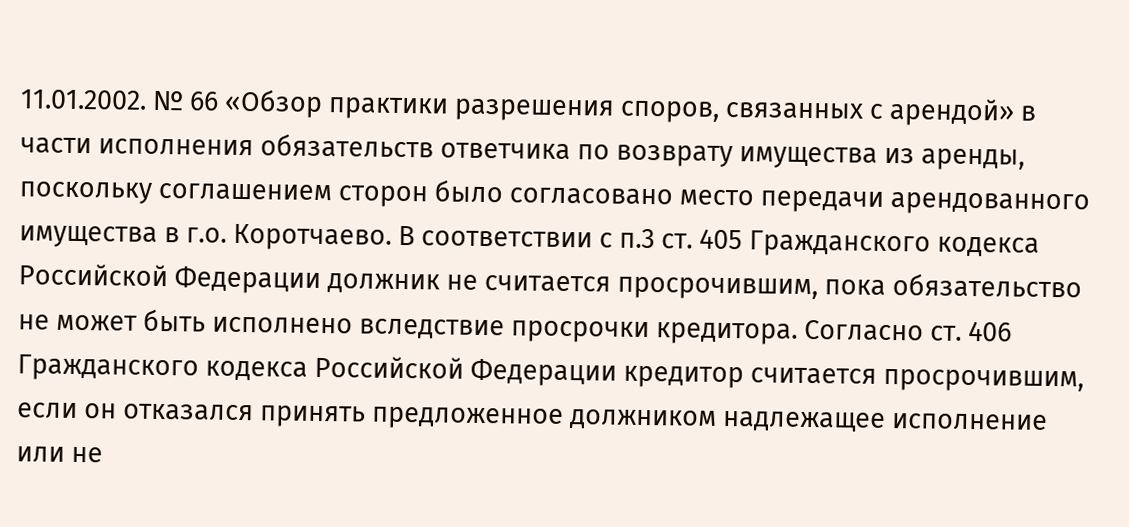11.01.2002. № 66 «Обзор практики разрешения споров, связанных с арендой» в части исполнения обязательств ответчика по возврату имущества из аренды, поскольку соглашением сторон было согласовано место передачи арендованного имущества в г.о. Коротчаево. В соответствии с п.3 ст. 405 Гражданского кодекса Российской Федерации должник не считается просрочившим, пока обязательство не может быть исполнено вследствие просрочки кредитора. Согласно ст. 406 Гражданского кодекса Российской Федерации кредитор считается просрочившим, если он отказался принять предложенное должником надлежащее исполнение или не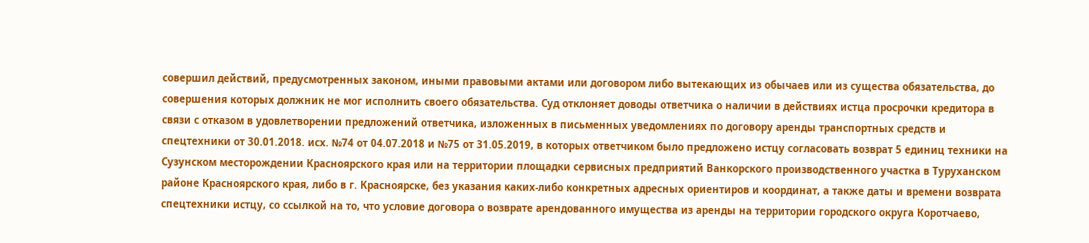совершил действий, предусмотренных законом, иными правовыми актами или договором либо вытекающих из обычаев или из существа обязательства, до совершения которых должник не мог исполнить своего обязательства. Суд отклоняет доводы ответчика о наличии в действиях истца просрочки кредитора в связи с отказом в удовлетворении предложений ответчика, изложенных в письменных уведомлениях по договору аренды транспортных средств и спецтехники от 30.01.2018. исх. №74 от 04.07.2018 и №75 от 31.05.2019, в которых ответчиком было предложено истцу согласовать возврат 5 единиц техники на Сузунском месторождении Красноярского края или на территории площадки сервисных предприятий Ванкорского производственного участка в Туруханском районе Красноярского края, либо в г. Красноярске, без указания каких-либо конкретных адресных ориентиров и координат, а также даты и времени возврата спецтехники истцу, со ссылкой на то, что условие договора о возврате арендованного имущества из аренды на территории городского округа Коротчаево,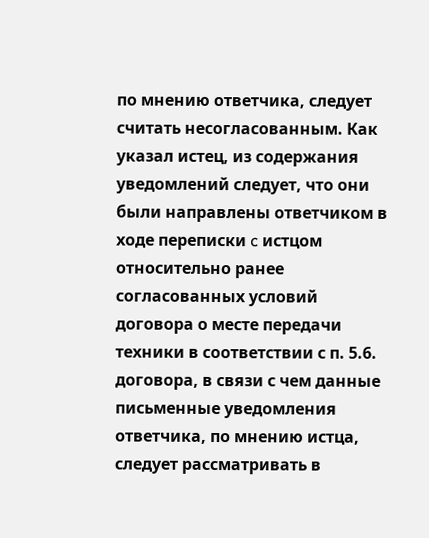по мнению ответчика, следует считать несогласованным. Как указал истец, из содержания уведомлений следует, что они были направлены ответчиком в ходе переписки c истцом относительно ранее согласованных условий договора о месте передачи техники в соответствии с п. 5.6. договора, в связи с чем данные письменные уведомления ответчика, по мнению истца, следует рассматривать в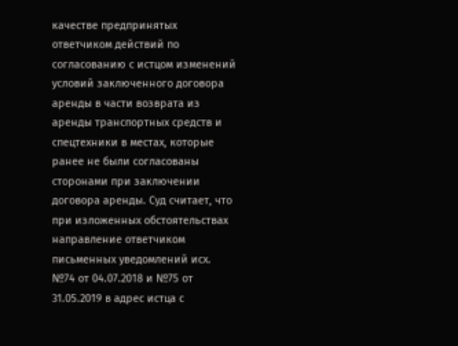качестве предпринятых ответчиком действий по согласованию с истцом изменений условий заключенного договора аренды в части возврата из аренды транспортных средств и спецтехники в местах, которые ранее не были согласованы сторонами при заключении договора аренды. Суд считает, что при изложенных обстоятельствах направление ответчиком письменных уведомлений исх. №74 от 04.07.2018 и №75 от 31.05.2019 в адрес истца с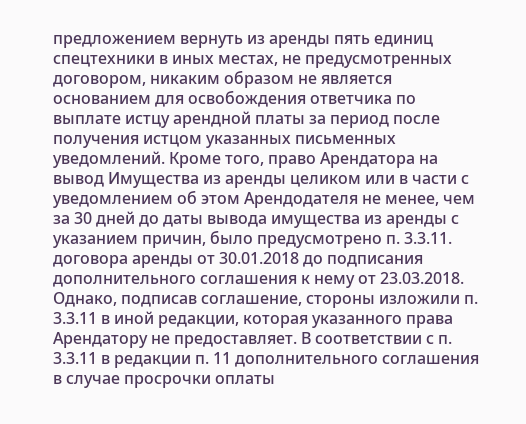предложением вернуть из аренды пять единиц спецтехники в иных местах, не предусмотренных договором, никаким образом не является основанием для освобождения ответчика по выплате истцу арендной платы за период после получения истцом указанных письменных уведомлений. Кроме того, право Арендатора на вывод Имущества из аренды целиком или в части с уведомлением об этом Арендодателя не менее, чем за 30 дней до даты вывода имущества из аренды с указанием причин, было предусмотрено п. 3.3.11. договора аренды от 30.01.2018 до подписания дополнительного соглашения к нему от 23.03.2018. Однако, подписав соглашение, стороны изложили п. 3.3.11 в иной редакции, которая указанного права Арендатору не предоставляет. В соответствии с п. 3.3.11 в редакции п. 11 дополнительного соглашения в случае просрочки оплаты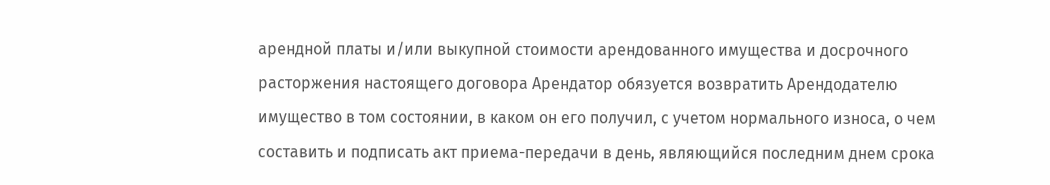арендной платы и/или выкупной стоимости арендованного имущества и досрочного расторжения настоящего договора Арендатор обязуется возвратить Арендодателю имущество в том состоянии, в каком он его получил, с учетом нормального износа, о чем составить и подписать акт приема-передачи в день, являющийся последним днем срока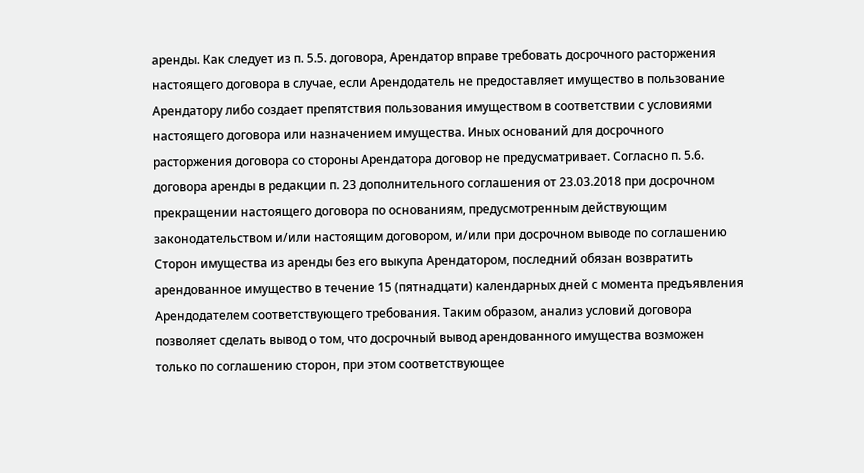аренды. Как следует из п. 5.5. договора, Арендатор вправе требовать досрочного расторжения настоящего договора в случае, если Арендодатель не предоставляет имущество в пользование Арендатору либо создает препятствия пользования имуществом в соответствии с условиями настоящего договора или назначением имущества. Иных оснований для досрочного расторжения договора со стороны Арендатора договор не предусматривает. Согласно п. 5.6. договора аренды в редакции п. 23 дополнительного соглашения от 23.03.2018 при досрочном прекращении настоящего договора по основаниям, предусмотренным действующим законодательством и/или настоящим договором, и/или при досрочном выводе по соглашению Сторон имущества из аренды без его выкупа Арендатором, последний обязан возвратить арендованное имущество в течение 15 (пятнадцати) календарных дней с момента предъявления Арендодателем соответствующего требования. Таким образом, анализ условий договора позволяет сделать вывод о том, что досрочный вывод арендованного имущества возможен только по соглашению сторон, при этом соответствующее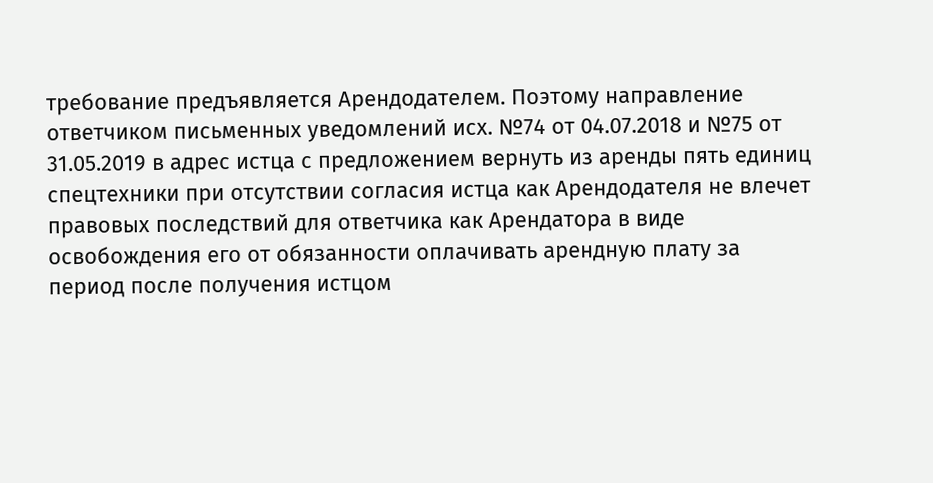требование предъявляется Арендодателем. Поэтому направление ответчиком письменных уведомлений исх. №74 от 04.07.2018 и №75 от 31.05.2019 в адрес истца с предложением вернуть из аренды пять единиц спецтехники при отсутствии согласия истца как Арендодателя не влечет правовых последствий для ответчика как Арендатора в виде освобождения его от обязанности оплачивать арендную плату за период после получения истцом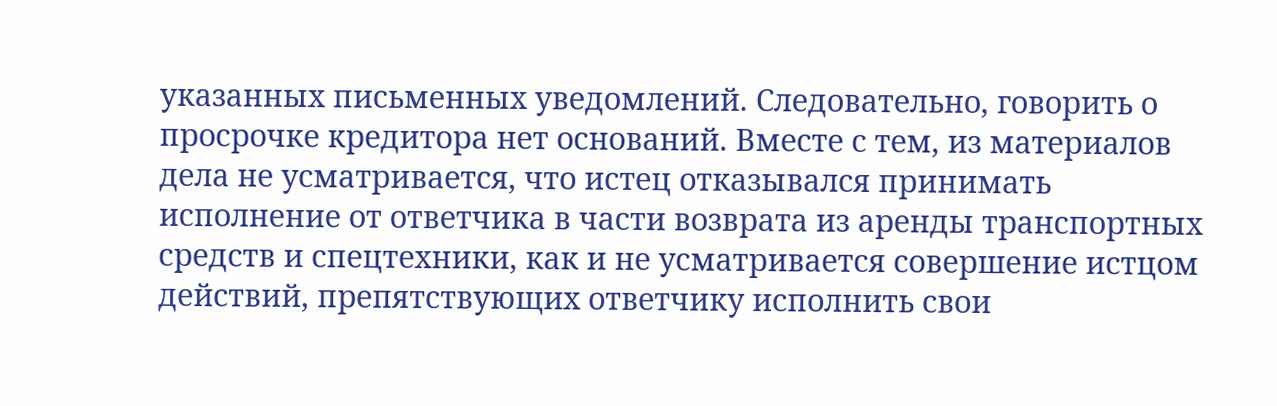указанных письменных уведомлений. Следовательно, говорить о просрочке кредитора нет оснований. Вместе с тем, из материалов дела не усматривается, что истец отказывался принимать исполнение от ответчика в части возврата из аренды транспортных средств и спецтехники, как и не усматривается совершение истцом действий, препятствующих ответчику исполнить свои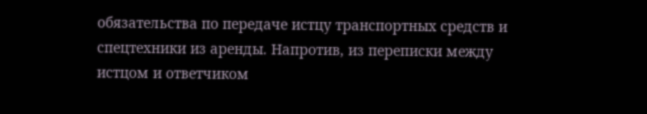обязательства по передаче истцу транспортных средств и спецтехники из аренды. Напротив, из переписки между истцом и ответчиком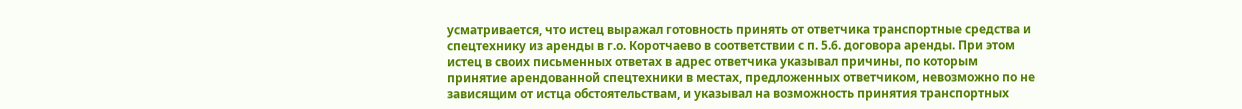усматривается, что истец выражал готовность принять от ответчика транспортные средства и спецтехнику из аренды в г.о. Коротчаево в соответствии с п. 5.6. договора аренды. При этом истец в своих письменных ответах в адрес ответчика указывал причины, по которым принятие арендованной спецтехники в местах, предложенных ответчиком, невозможно по не зависящим от истца обстоятельствам, и указывал на возможность принятия транспортных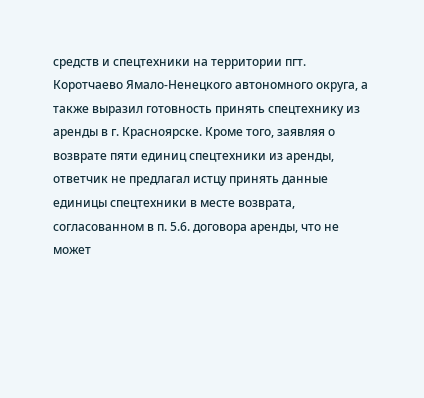средств и спецтехники на территории пгт. Коротчаево Ямало-Ненецкого автономного округа, а также выразил готовность принять спецтехнику из аренды в г. Красноярске. Кроме того, заявляя о возврате пяти единиц спецтехники из аренды, ответчик не предлагал истцу принять данные единицы спецтехники в месте возврата, согласованном в п. 5.6. договора аренды, что не может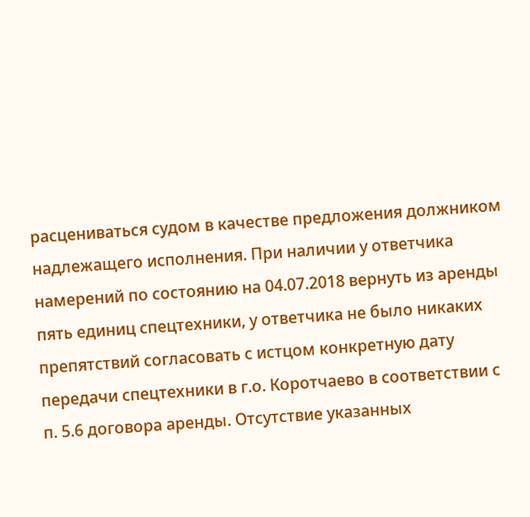расцениваться судом в качестве предложения должником надлежащего исполнения. При наличии у ответчика намерений по состоянию на 04.07.2018 вернуть из аренды пять единиц спецтехники, у ответчика не было никаких препятствий согласовать с истцом конкретную дату передачи спецтехники в г.о. Коротчаево в соответствии с п. 5.6 договора аренды. Отсутствие указанных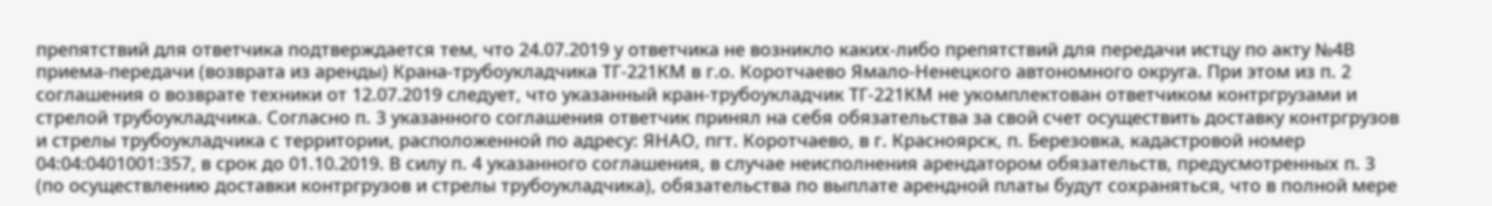препятствий для ответчика подтверждается тем, что 24.07.2019 у ответчика не возникло каких-либо препятствий для передачи истцу по акту №4В приема-передачи (возврата из аренды) Крана-трубоукладчика ТГ-221КМ в г.о. Коротчаево Ямало-Ненецкого автономного округа. При этом из п. 2 соглашения о возврате техники от 12.07.2019 следует, что указанный кран-трубоукладчик ТГ-221КМ не укомплектован ответчиком контргрузами и стрелой трубоукладчика. Согласно п. 3 указанного соглашения ответчик принял на себя обязательства за свой счет осуществить доставку контргрузов и стрелы трубоукладчика с территории, расположенной по адресу: ЯНАО, пгт. Коротчаево, в г. Красноярск, п. Березовка, кадастровой номер 04:04:0401001:357, в срок до 01.10.2019. В силу п. 4 указанного соглашения, в случае неисполнения арендатором обязательств, предусмотренных п. 3 (по осуществлению доставки контргрузов и стрелы трубоукладчика), обязательства по выплате арендной платы будут сохраняться, что в полной мере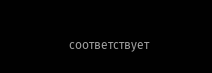соответствует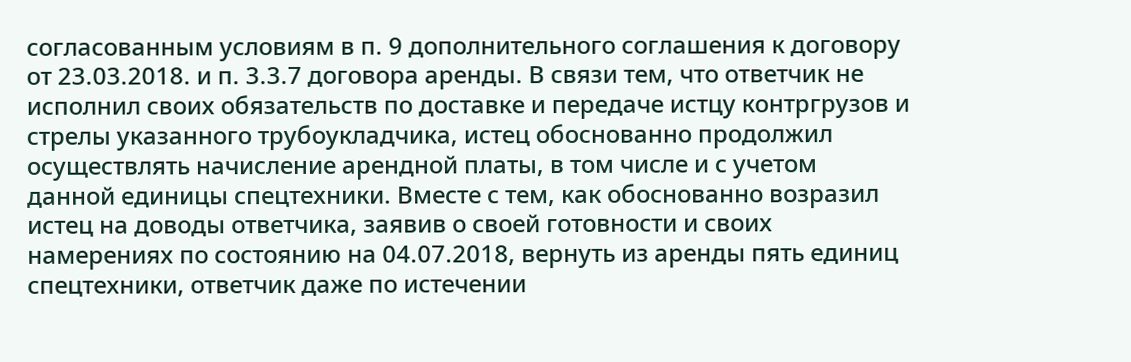согласованным условиям в п. 9 дополнительного соглашения к договору от 23.03.2018. и п. 3.3.7 договора аренды. В связи тем, что ответчик не исполнил своих обязательств по доставке и передаче истцу контргрузов и стрелы указанного трубоукладчика, истец обоснованно продолжил осуществлять начисление арендной платы, в том числе и с учетом данной единицы спецтехники. Вместе с тем, как обоснованно возразил истец на доводы ответчика, заявив о своей готовности и своих намерениях по состоянию на 04.07.2018, вернуть из аренды пять единиц спецтехники, ответчик даже по истечении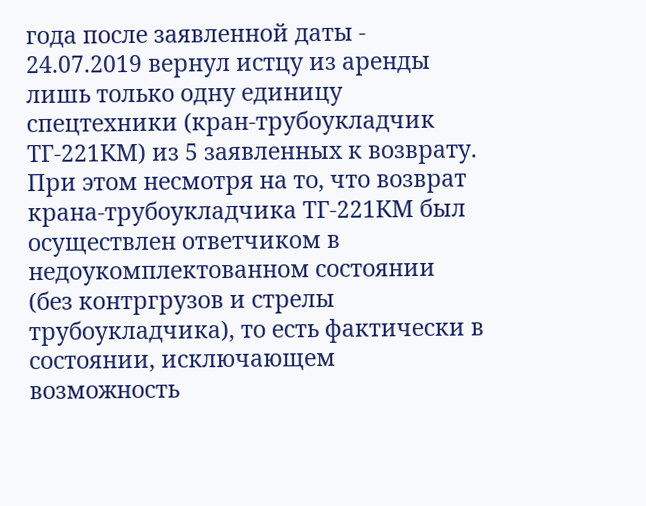года после заявленной даты - 24.07.2019 вернул истцу из аренды лишь только одну единицу спецтехники (кран-трубоукладчик ТГ-221КМ) из 5 заявленных к возврату. При этом несмотря на то, что возврат крана-трубоукладчика ТГ-221КМ был осуществлен ответчиком в недоукомплектованном состоянии (без контргрузов и стрелы трубоукладчика), то есть фактически в состоянии, исключающем возможность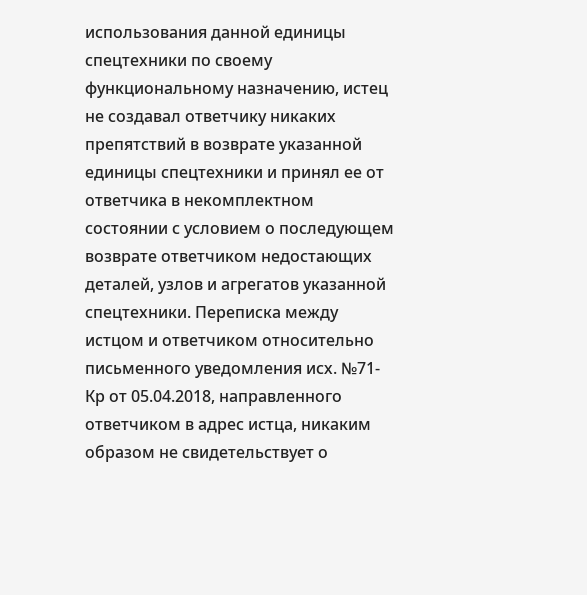использования данной единицы спецтехники по своему функциональному назначению, истец не создавал ответчику никаких препятствий в возврате указанной единицы спецтехники и принял ее от ответчика в некомплектном состоянии с условием о последующем возврате ответчиком недостающих деталей, узлов и агрегатов указанной спецтехники. Переписка между истцом и ответчиком относительно письменного уведомления исх. №71-Кр от 05.04.2018, направленного ответчиком в адрес истца, никаким образом не свидетельствует о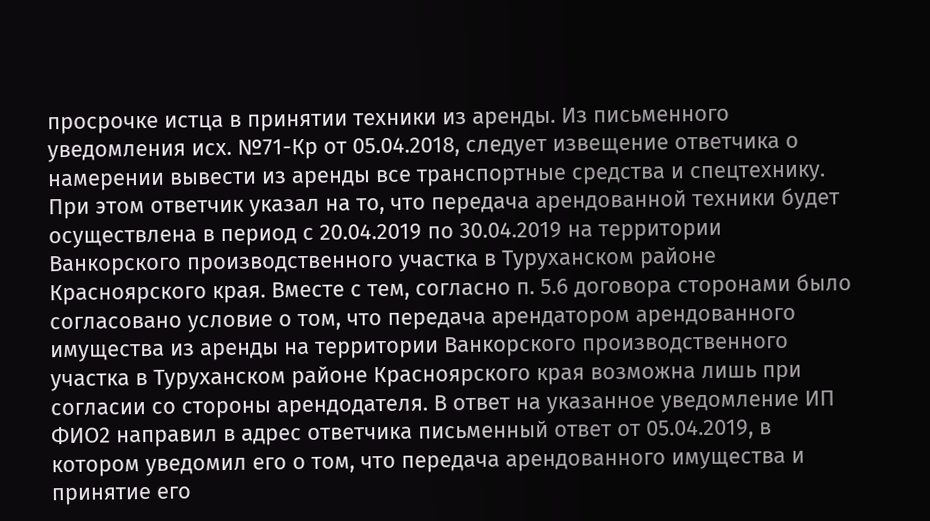просрочке истца в принятии техники из аренды. Из письменного уведомления исх. №71-Кр от 05.04.2018, следует извещение ответчика о намерении вывести из аренды все транспортные средства и спецтехнику. При этом ответчик указал на то, что передача арендованной техники будет осуществлена в период с 20.04.2019 по 30.04.2019 на территории Ванкорского производственного участка в Туруханском районе Красноярского края. Вместе с тем, согласно п. 5.6 договора сторонами было согласовано условие о том, что передача арендатором арендованного имущества из аренды на территории Ванкорского производственного участка в Туруханском районе Красноярского края возможна лишь при согласии со стороны арендодателя. В ответ на указанное уведомление ИП ФИО2 направил в адрес ответчика письменный ответ от 05.04.2019, в котором уведомил его о том, что передача арендованного имущества и принятие его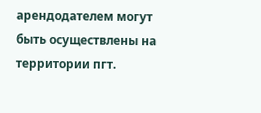арендодателем могут быть осуществлены на территории пгт.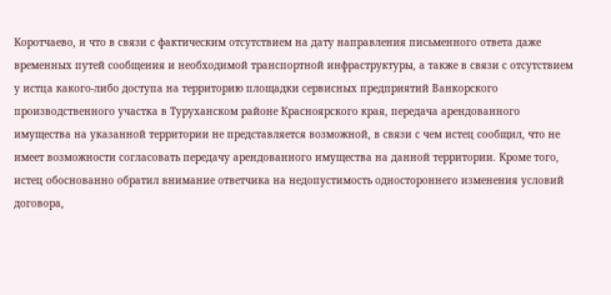Коротчаево, и что в связи с фактическим отсутствием на дату направления письменного ответа даже временных путей сообщения и необходимой транспортной инфраструктуры, а также в связи с отсутствием у истца какого-либо доступа на территорию площадки сервисных предприятий Ванкорского производственного участка в Туруханском районе Красноярского края, передача арендованного имущества на указанной территории не представляется возможной, в связи с чем истец сообщил, что не имеет возможности согласовать передачу арендованного имущества на данной территории. Кроме того, истец обоснованно обратил внимание ответчика на недопустимость одностороннего изменения условий договора,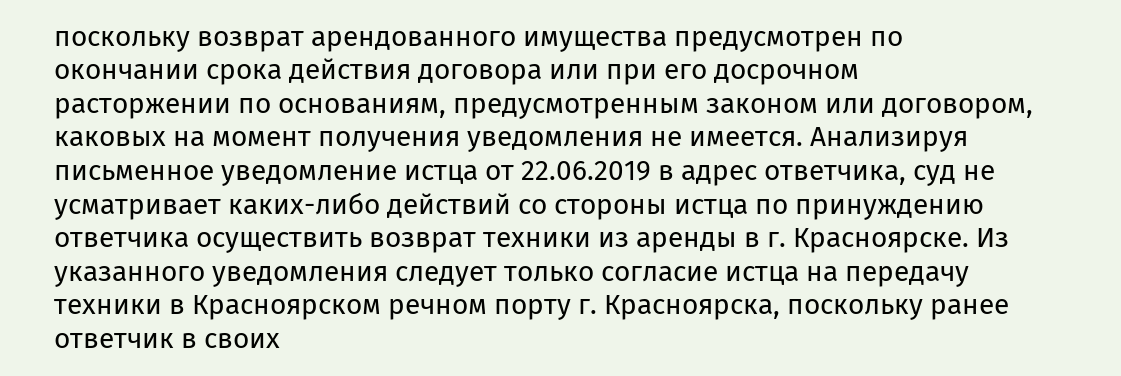поскольку возврат арендованного имущества предусмотрен по окончании срока действия договора или при его досрочном расторжении по основаниям, предусмотренным законом или договором, каковых на момент получения уведомления не имеется. Анализируя письменное уведомление истца от 22.06.2019 в адрес ответчика, суд не усматривает каких-либо действий со стороны истца по принуждению ответчика осуществить возврат техники из аренды в г. Красноярске. Из указанного уведомления следует только согласие истца на передачу техники в Красноярском речном порту г. Красноярска, поскольку ранее ответчик в своих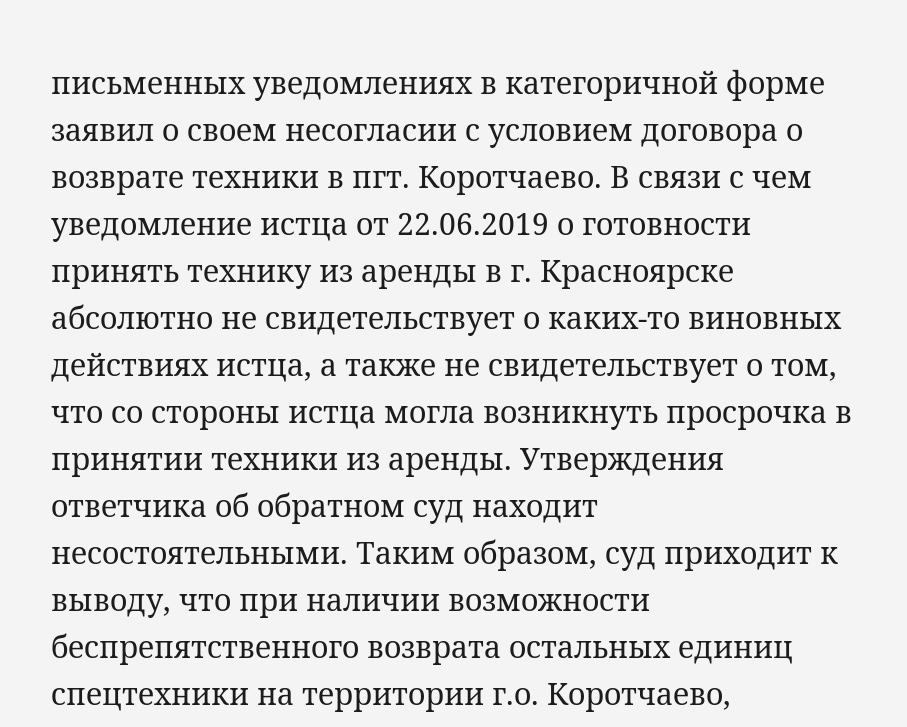письменных уведомлениях в категоричной форме заявил о своем несогласии с условием договора о возврате техники в пгт. Коротчаево. В связи с чем уведомление истца от 22.06.2019 о готовности принять технику из аренды в г. Красноярске абсолютно не свидетельствует о каких-то виновных действиях истца, а также не свидетельствует о том, что со стороны истца могла возникнуть просрочка в принятии техники из аренды. Утверждения ответчика об обратном суд находит несостоятельными. Таким образом, суд приходит к выводу, что при наличии возможности беспрепятственного возврата остальных единиц спецтехники на территории г.о. Коротчаево,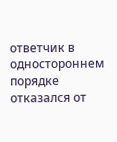ответчик в одностороннем порядке отказался от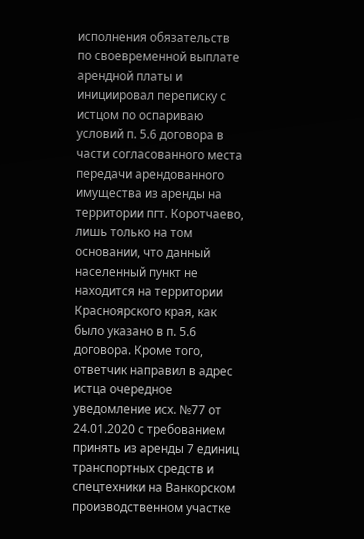исполнения обязательств по своевременной выплате арендной платы и инициировал переписку с истцом по оспариваю условий п. 5.6 договора в части согласованного места передачи арендованного имущества из аренды на территории пгт. Коротчаево, лишь только на том основании, что данный населенный пункт не находится на территории Красноярского края, как было указано в п. 5.6 договора. Кроме того, ответчик направил в адрес истца очередное уведомление исх. №77 от 24.01.2020 с требованием принять из аренды 7 единиц транспортных средств и спецтехники на Ванкорском производственном участке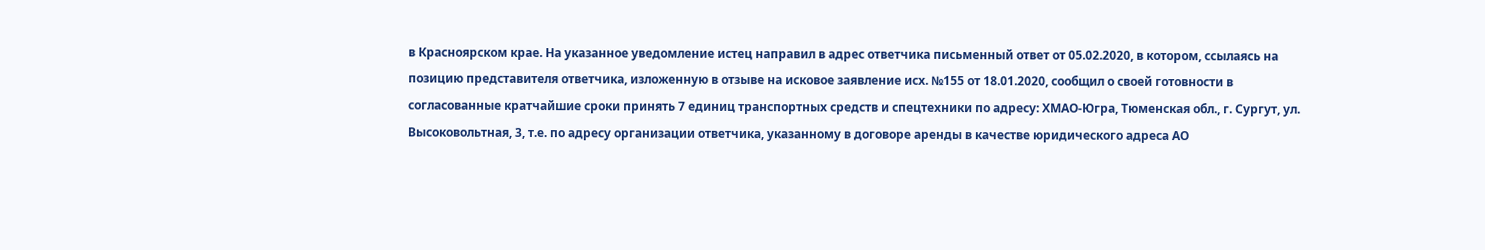в Красноярском крае. На указанное уведомление истец направил в адрес ответчика письменный ответ от 05.02.2020, в котором, ссылаясь на позицию представителя ответчика, изложенную в отзыве на исковое заявление исх. №155 от 18.01.2020, сообщил о своей готовности в согласованные кратчайшие сроки принять 7 единиц транспортных средств и спецтехники по адресу: ХМАО-Югра, Тюменская обл., г. Сургут, ул. Высоковольтная, 3, т.е. по адресу организации ответчика, указанному в договоре аренды в качестве юридического адреса АО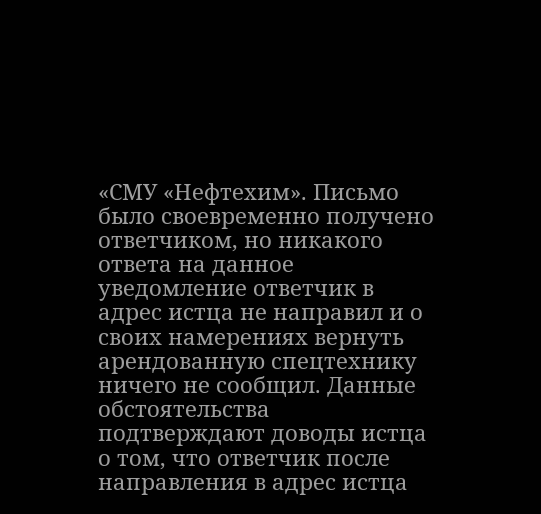«СМУ «Нефтехим». Письмо было своевременно получено ответчиком, но никакого ответа на данное уведомление ответчик в адрес истца не направил и о своих намерениях вернуть арендованную спецтехнику ничего не сообщил. Данные обстоятельства подтверждают доводы истца о том, что ответчик после направления в адрес истца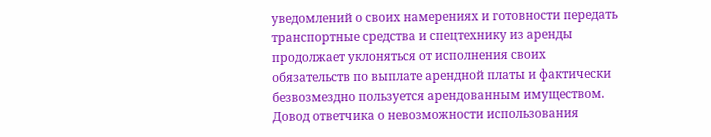уведомлений о своих намерениях и готовности передать транспортные средства и спецтехнику из аренды продолжает уклоняться от исполнения своих обязательств по выплате арендной платы и фактически безвозмездно пользуется арендованным имуществом. Довод ответчика о невозможности использования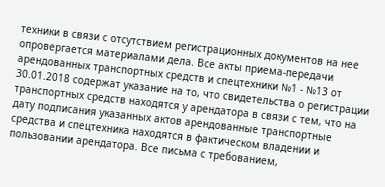техники в связи с отсутствием регистрационных документов на нее опровергается материалами дела. Все акты приема-передачи арендованных транспортных средств и спецтехники №1 - №13 от 30.01.2018 содержат указание на то, что свидетельства о регистрации транспортных средств находятся у арендатора в связи с тем, что на дату подписания указанных актов арендованные транспортные средства и спецтехника находятся в фактическом владении и пользовании арендатора. Все письма с требованием,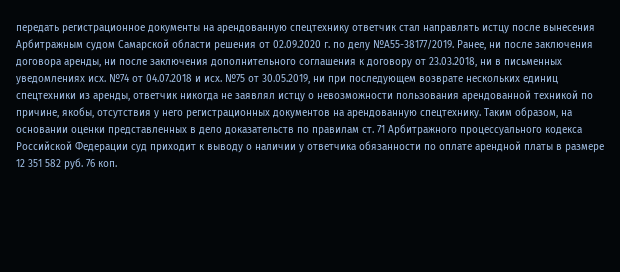передать регистрационное документы на арендованную спецтехнику ответчик стал направлять истцу после вынесения Арбитражным судом Самарской области решения от 02.09.2020 г. по делу №А55-38177/2019. Ранее, ни после заключения договора аренды, ни после заключения дополнительного соглашения к договору от 23.03.2018, ни в письменных уведомлениях исх. №74 от 04.07.2018 и исх. №75 от 30.05.2019, ни при последующем возврате нескольких единиц спецтехники из аренды, ответчик никогда не заявлял истцу о невозможности пользования арендованной техникой по причине, якобы, отсутствия у него регистрационных документов на арендованную спецтехнику. Таким образом, на основании оценки представленных в дело доказательств по правилам ст. 71 Арбитражного процессуального кодекса Российской Федерации суд приходит к выводу о наличии у ответчика обязанности по оплате арендной платы в размере 12 351 582 руб. 76 коп.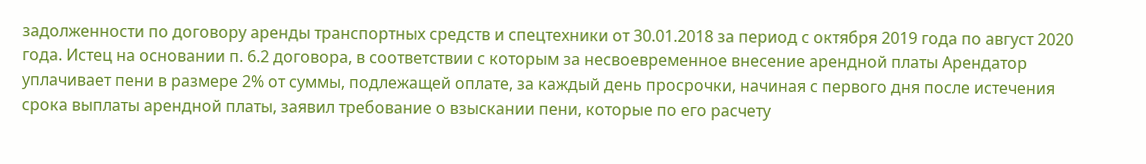задолженности по договору аренды транспортных средств и спецтехники от 30.01.2018 за период с октября 2019 года по август 2020 года. Истец на основании п. 6.2 договора, в соответствии с которым за несвоевременное внесение арендной платы Арендатор уплачивает пени в размере 2% от суммы, подлежащей оплате, за каждый день просрочки, начиная с первого дня после истечения срока выплаты арендной платы, заявил требование о взыскании пени, которые по его расчету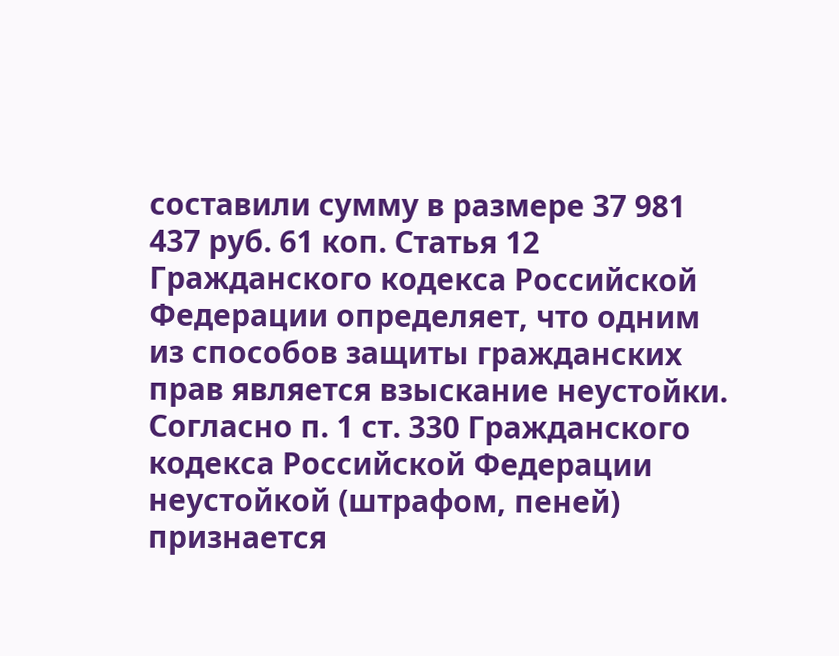составили сумму в размере 37 981 437 руб. 61 коп. Статья 12 Гражданского кодекса Российской Федерации определяет, что одним из способов защиты гражданских прав является взыскание неустойки. Согласно п. 1 ст. 330 Гражданского кодекса Российской Федерации неустойкой (штрафом, пеней) признается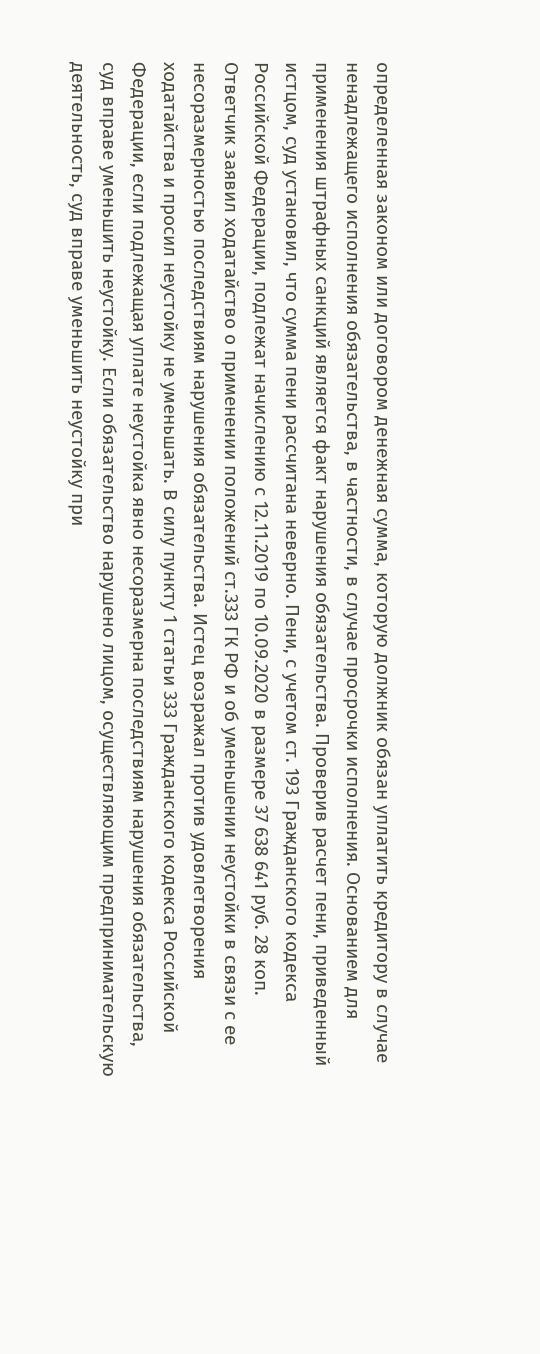определенная законом или договором денежная сумма, которую должник обязан уплатить кредитору в случае ненадлежащего исполнения обязательства, в частности, в случае просрочки исполнения. Основанием для применения штрафных санкций является факт нарушения обязательства. Проверив расчет пени, приведенный истцом, суд установил, что сумма пени рассчитана неверно. Пени, с учетом ст. 193 Гражданского кодекса Российской Федерации, подлежат начислению с 12.11.2019 по 10.09.2020 в размере 37 638 641 руб. 28 коп. Ответчик заявил ходатайство о применении положений ст.333 ГК РФ и об уменьшении неустойки в связи с ее несоразмерностью последствиям нарушения обязательства. Истец возражал против удовлетворения ходатайства и просил неустойку не уменьшать. В силу пункту 1 статьи 333 Гражданского кодекса Российской Федерации, если подлежащая уплате неустойка явно несоразмерна последствиям нарушения обязательства, суд вправе уменьшить неустойку. Если обязательство нарушено лицом, осуществляющим предпринимательскую деятельность, суд вправе уменьшить неустойку при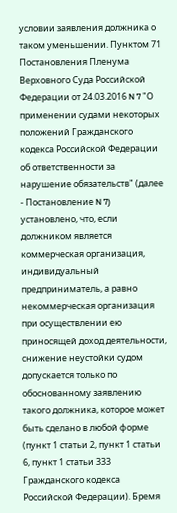условии заявления должника о таком уменьшении. Пунктом 71 Постановления Пленума Верховного Суда Российской Федерации от 24.03.2016 N 7 "О применении судами некоторых положений Гражданского кодекса Российской Федерации об ответственности за нарушение обязательств" (далее - Постановление N 7) установлено, что, если должником является коммерческая организация, индивидуальный предприниматель, а равно некоммерческая организация при осуществлении ею приносящей доход деятельности, снижение неустойки судом допускается только по обоснованному заявлению такого должника, которое может быть сделано в любой форме (пункт 1 статьи 2, пункт 1 статьи 6, пункт 1 статьи 333 Гражданского кодекса Российской Федерации). Бремя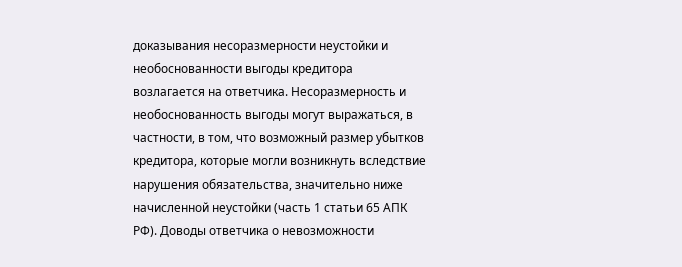доказывания несоразмерности неустойки и необоснованности выгоды кредитора возлагается на ответчика. Несоразмерность и необоснованность выгоды могут выражаться, в частности, в том, что возможный размер убытков кредитора, которые могли возникнуть вследствие нарушения обязательства, значительно ниже начисленной неустойки (часть 1 статьи 65 АПК РФ). Доводы ответчика о невозможности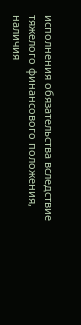исполнения обязательства вследствие тяжелого финансового положения, наличия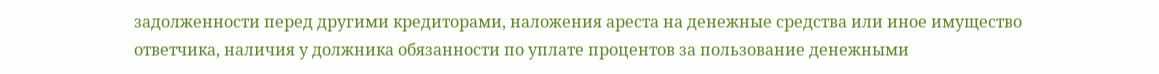задолженности перед другими кредиторами, наложения ареста на денежные средства или иное имущество ответчика, наличия у должника обязанности по уплате процентов за пользование денежными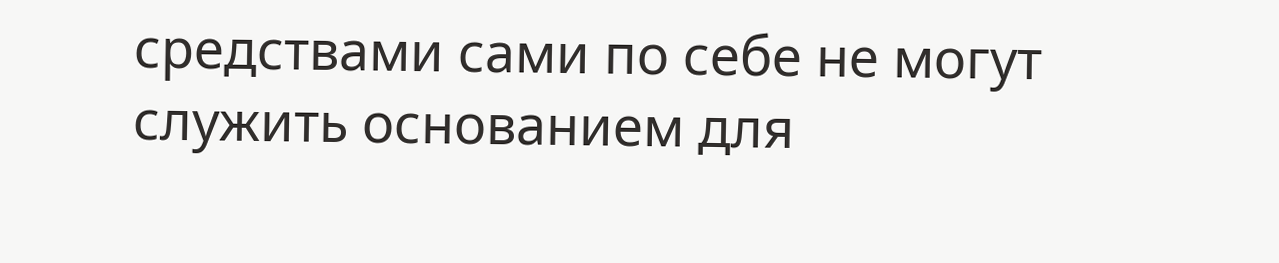средствами сами по себе не могут служить основанием для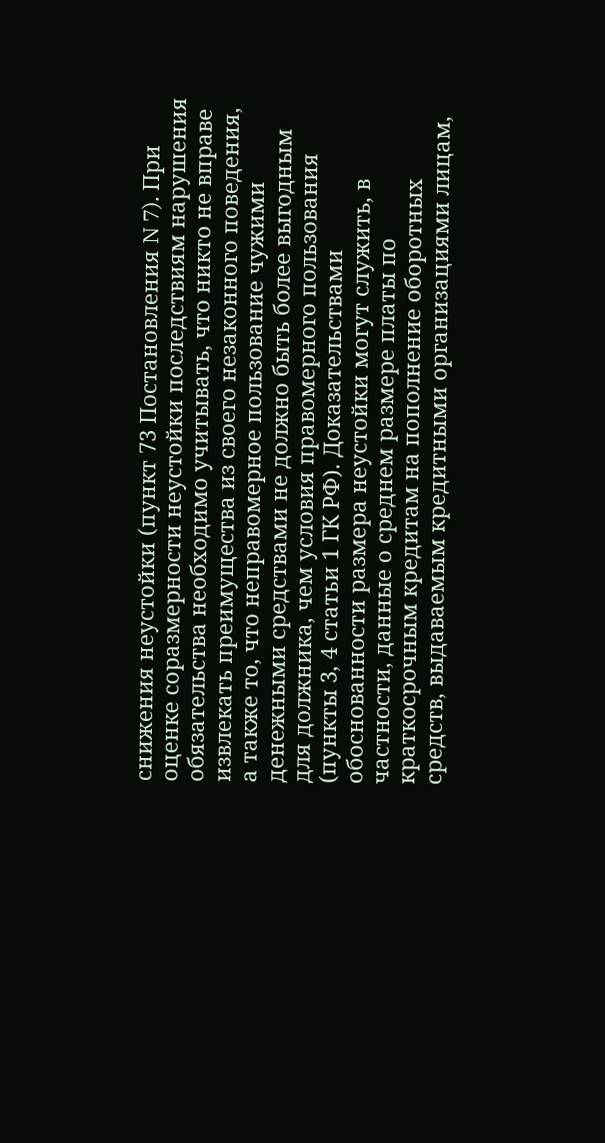снижения неустойки (пункт 73 Постановления N 7). При оценке соразмерности неустойки последствиям нарушения обязательства необходимо учитывать, что никто не вправе извлекать преимущества из своего незаконного поведения, а также то, что неправомерное пользование чужими денежными средствами не должно быть более выгодным для должника, чем условия правомерного пользования (пункты 3, 4 статьи 1 ГК РФ). Доказательствами обоснованности размера неустойки могут служить, в частности, данные о среднем размере платы по краткосрочным кредитам на пополнение оборотных средств, выдаваемым кредитными организациями лицам,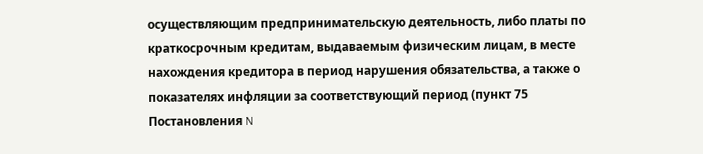осуществляющим предпринимательскую деятельность, либо платы по краткосрочным кредитам, выдаваемым физическим лицам, в месте нахождения кредитора в период нарушения обязательства, а также о показателях инфляции за соответствующий период (пункт 75 Постановления N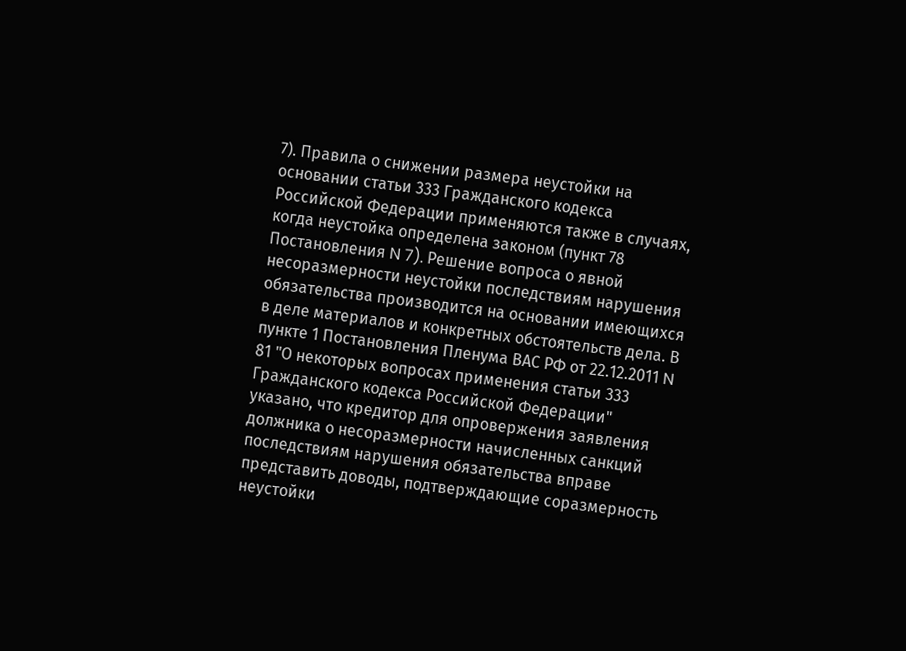7). Правила о снижении размера неустойки на основании статьи 333 Гражданского кодекса Российской Федерации применяются также в случаях, когда неустойка определена законом (пункт 78 Постановления N 7). Решение вопроса о явной несоразмерности неустойки последствиям нарушения обязательства производится на основании имеющихся в деле материалов и конкретных обстоятельств дела. В пункте 1 Постановления Пленума ВАС РФ от 22.12.2011 N 81 "О некоторых вопросах применения статьи 333 Гражданского кодекса Российской Федерации" указано, что кредитор для опровержения заявления должника о несоразмерности начисленных санкций последствиям нарушения обязательства вправе представить доводы, подтверждающие соразмерность неустойки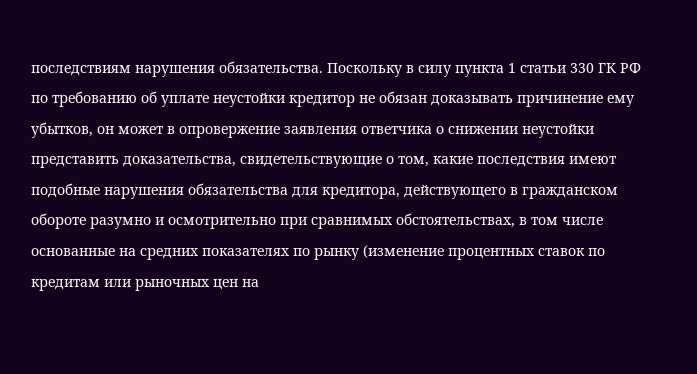последствиям нарушения обязательства. Поскольку в силу пункта 1 статьи 330 ГК РФ по требованию об уплате неустойки кредитор не обязан доказывать причинение ему убытков, он может в опровержение заявления ответчика о снижении неустойки представить доказательства, свидетельствующие о том, какие последствия имеют подобные нарушения обязательства для кредитора, действующего в гражданском обороте разумно и осмотрительно при сравнимых обстоятельствах, в том числе основанные на средних показателях по рынку (изменение процентных ставок по кредитам или рыночных цен на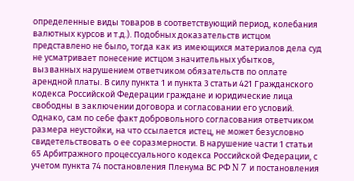определенные виды товаров в соответствующий период, колебания валютных курсов и т.д.). Подобных доказательств истцом представлено не было, тогда как из имеющихся материалов дела суд не усматривает понесение истцом значительных убытков, вызванных нарушением ответчиком обязательств по оплате арендной платы. В силу пункта 1 и пункта 3 статьи 421 Гражданского кодекса Российской Федерации граждане и юридические лица свободны в заключении договора и согласовании его условий. Однако, сам по себе факт добровольного согласования ответчиком размера неустойки, на что ссылается истец, не может безусловно свидетельствовать о ее соразмерности. В нарушение части 1 статьи 65 Арбитражного процессуального кодекса Российской Федерации, с учетом пункта 74 постановления Пленума ВС РФ N 7 и постановления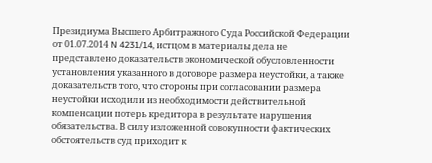Президиума Высшего Арбитражного Суда Российской Федерации от 01.07.2014 N 4231/14, истцом в материалы дела не представлено доказательств экономической обусловленности установления указанного в договоре размера неустойки, а также доказательств того, что стороны при согласовании размера неустойки исходили из необходимости действительной компенсации потерь кредитора в результате нарушения обязательства. В силу изложенной совокупности фактических обстоятельств суд приходит к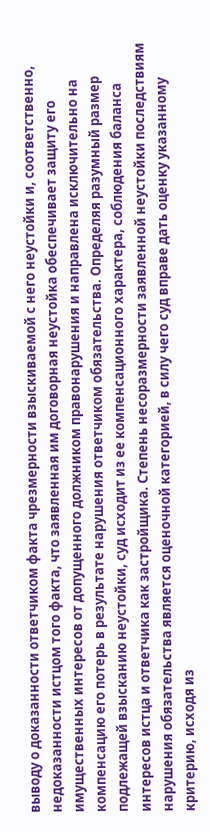выводу о доказанности ответчиком факта чрезмерности взыскиваемой с него неустойки и, соответственно, недоказанности истцом того факта, что заявленная им договорная неустойка обеспечивает защиту его имущественных интересов от допущенного должником правонарушения и направлена исключительно на компенсацию его потерь в результате нарушения ответчиком обязательства. Определяя разумный размер подлежащей взысканию неустойки, суд исходит из ее компенсационного характера, соблюдения баланса интересов истца и ответчика как застройщика. Степень несоразмерности заявленной неустойки последствиям нарушения обязательства является оценочной категорией, в силу чего суд вправе дать оценку указанному критерию, исходя из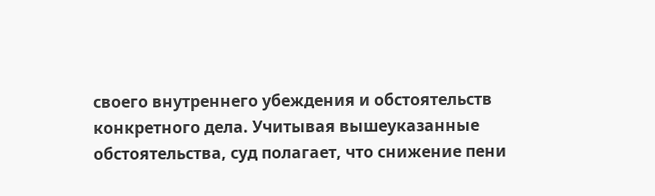своего внутреннего убеждения и обстоятельств конкретного дела. Учитывая вышеуказанные обстоятельства, суд полагает, что снижение пени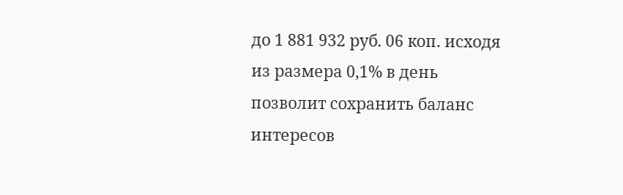до 1 881 932 руб. 06 коп. исходя из размера 0,1% в день позволит сохранить баланс интересов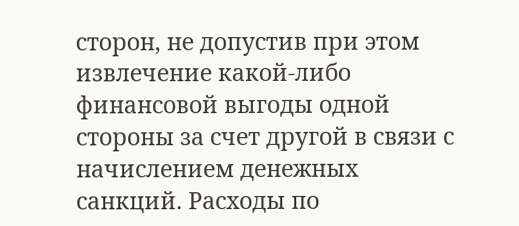сторон, не допустив при этом извлечение какой-либо финансовой выгоды одной стороны за счет другой в связи с начислением денежных санкций. Расходы по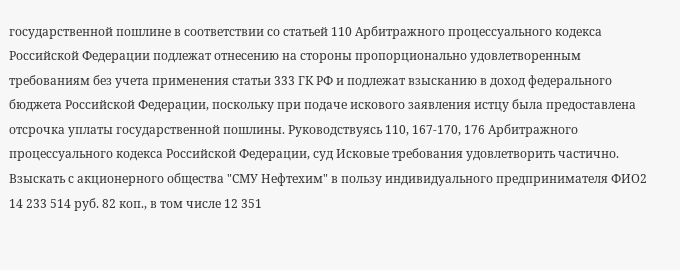государственной пошлине в соответствии со статьей 110 Арбитражного процессуального кодекса Российской Федерации подлежат отнесению на стороны пропорционально удовлетворенным требованиям без учета применения статьи 333 ГК РФ и подлежат взысканию в доход федерального бюджета Российской Федерации, поскольку при подаче искового заявления истцу была предоставлена отсрочка уплаты государственной пошлины. Руководствуясь 110, 167-170, 176 Арбитражного процессуального кодекса Российской Федерации, суд Исковые требования удовлетворить частично. Взыскать с акционерного общества "СМУ Нефтехим" в пользу индивидуального предпринимателя ФИО2 14 233 514 руб. 82 коп., в том числе 12 351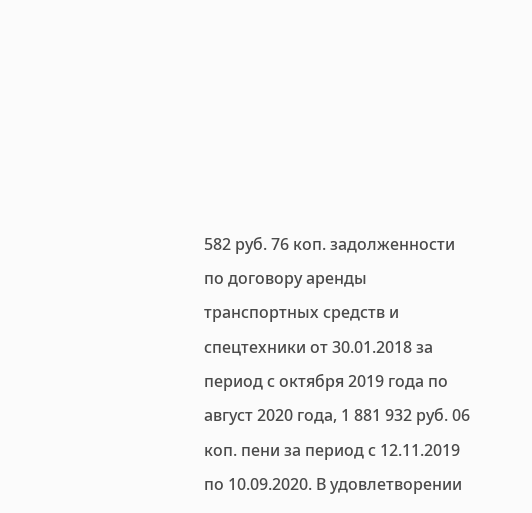582 руб. 76 коп. задолженности по договору аренды транспортных средств и спецтехники от 30.01.2018 за период с октября 2019 года по август 2020 года, 1 881 932 руб. 06 коп. пени за период с 12.11.2019 по 10.09.2020. В удовлетворении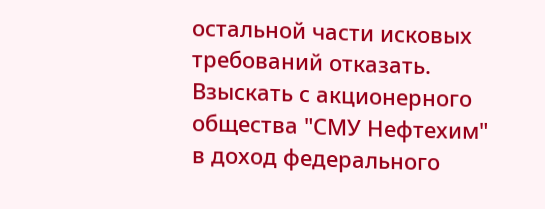остальной части исковых требований отказать. Взыскать с акционерного общества "СМУ Нефтехим" в доход федерального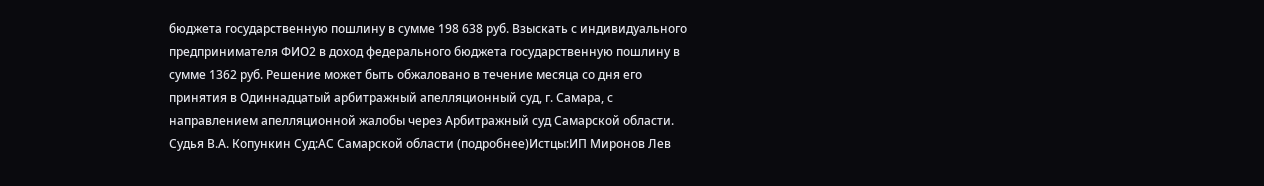бюджета государственную пошлину в сумме 198 638 руб. Взыскать с индивидуального предпринимателя ФИО2 в доход федерального бюджета государственную пошлину в сумме 1362 руб. Решение может быть обжаловано в течение месяца со дня его принятия в Одиннадцатый арбитражный апелляционный суд, г. Самара, с направлением апелляционной жалобы через Арбитражный суд Самарской области. Судья В.А. Копункин Суд:АС Самарской области (подробнее)Истцы:ИП Миронов Лев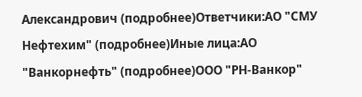Александрович (подробнее)Ответчики:АО "СМУ Нефтехим" (подробнее)Иные лица:АО "Ванкорнефть" (подробнее)ООО "РН-Ванкор"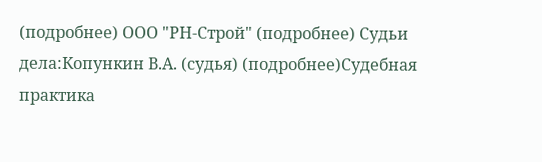(подробнее) ООО "РН-Строй" (подробнее) Судьи дела:Копункин В.А. (судья) (подробнее)Судебная практика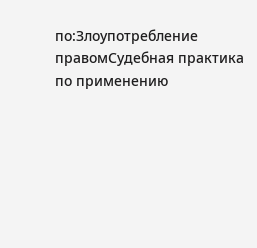по:Злоупотребление правомСудебная практика по применению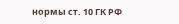нормы ст. 10 ГК РФ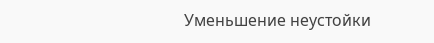Уменьшение неустойки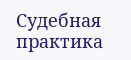Судебная практика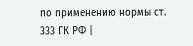по применению нормы ст. 333 ГК РФ |